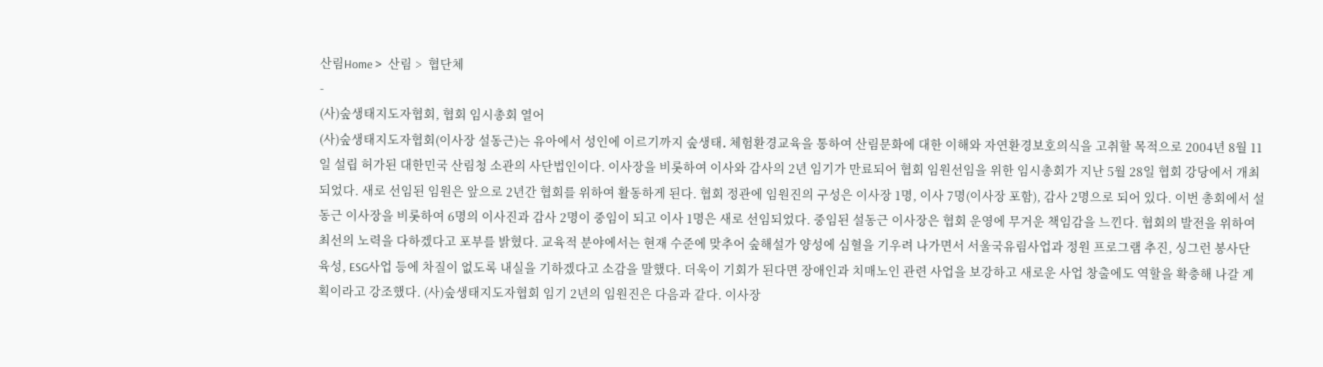산림Home >  산림 >  협단체
-
(사)숲생태지도자협회, 협회 임시총회 열어
(사)숲생태지도자협회(이사장 설동근)는 유아에서 성인에 이르기까지 숲생태․ 체험환경교육을 통하여 산림문화에 대한 이해와 자연환경보호의식을 고취할 목적으로 2004년 8월 11일 설립 허가된 대한민국 산림청 소관의 사단법인이다. 이사장을 비롯하여 이사와 감사의 2년 임기가 만료되어 협회 임원선임을 위한 임시총회가 지난 5월 28일 협회 강당에서 개최되었다. 새로 선임된 임원은 앞으로 2년간 협회를 위하여 활동하게 된다. 협회 정관에 임원진의 구성은 이사장 1명, 이사 7명(이사장 포함), 감사 2명으로 되어 있다. 이번 총회에서 설동근 이사장을 비롯하여 6명의 이사진과 감사 2명이 중임이 되고 이사 1명은 새로 선임되었다. 중임된 설동근 이사장은 협회 운영에 무거운 책임감을 느낀다. 협회의 발전을 위하여 최선의 노력을 다하겠다고 포부를 밝혔다. 교육적 분야에서는 현재 수준에 맞추어 숲해설가 양성에 심혈을 기우려 나가면서 서울국유림사업과 정원 프로그램 추진, 싱그런 봉사단 육성, ESG사업 등에 차질이 없도록 내실을 기하겠다고 소감을 말했다. 더욱이 기회가 된다면 장애인과 치매노인 관련 사업을 보강하고 새로운 사업 창출에도 역할을 확충해 나갈 계획이라고 강조했다. (사)숲생태지도자협회 임기 2년의 임원진은 다음과 같다. 이사장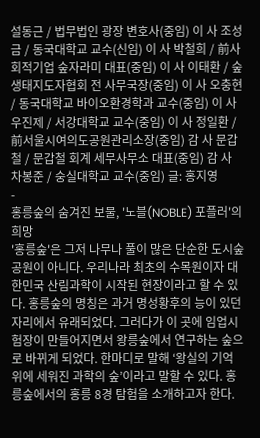설동근 / 법무법인 광장 변호사(중임) 이 사 조성금 / 동국대학교 교수(신임) 이 사 박철희 / 前사회적기업 숲자라미 대표(중임) 이 사 이태환 / 숲생태지도자협회 전 사무국장(중임) 이 사 오충현 / 동국대학교 바이오환경학과 교수(중임) 이 사 우진제 / 서강대학교 교수(중임) 이 사 정일환 / 前서울시여의도공원관리소장(중임) 감 사 문갑철 / 문갑철 회계 세무사무소 대표(중임) 감 사 차봉준 / 숭실대학교 교수(중임) 글: 홍지영
-
홍릉숲의 숨겨진 보물, '노블(NOBLE) 포플러'의 희망
'홍릉숲'은 그저 나무나 풀이 많은 단순한 도시숲 공원이 아니다. 우리나라 최초의 수목원이자 대한민국 산림과학이 시작된 현장이라고 할 수 있다. 홍릉숲의 명칭은 과거 명성황후의 능이 있던 자리에서 유래되었다. 그러다가 이 곳에 임업시험장이 만들어지면서 왕릉숲에서 연구하는 숲으로 바뀌게 되었다. 한마디로 말해 ‘왕실의 기억 위에 세워진 과학의 숲’이라고 말할 수 있다. 홍릉숲에서의 홍릉 8경 탐험을 소개하고자 한다.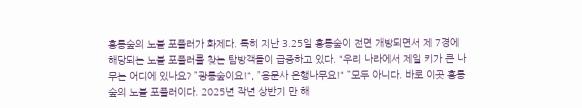홍릉숲의 노블 포플러가 화제다. 특히 지난 3.25일 홍릉숲이 전면 개방되면서 제 7경에 해당되는 노블 포플러를 찾는 탐방객들이 급증하고 있다. “우리 나라에서 제일 키가 큰 나무는 어디에 있나요? ”광릉숲이요!“, ”용문사 은행나무요!“ ”모두 아니다. 바로 이곳 홍릉숲의 노블 포플러이다. 2025년 작년 상반기 만 해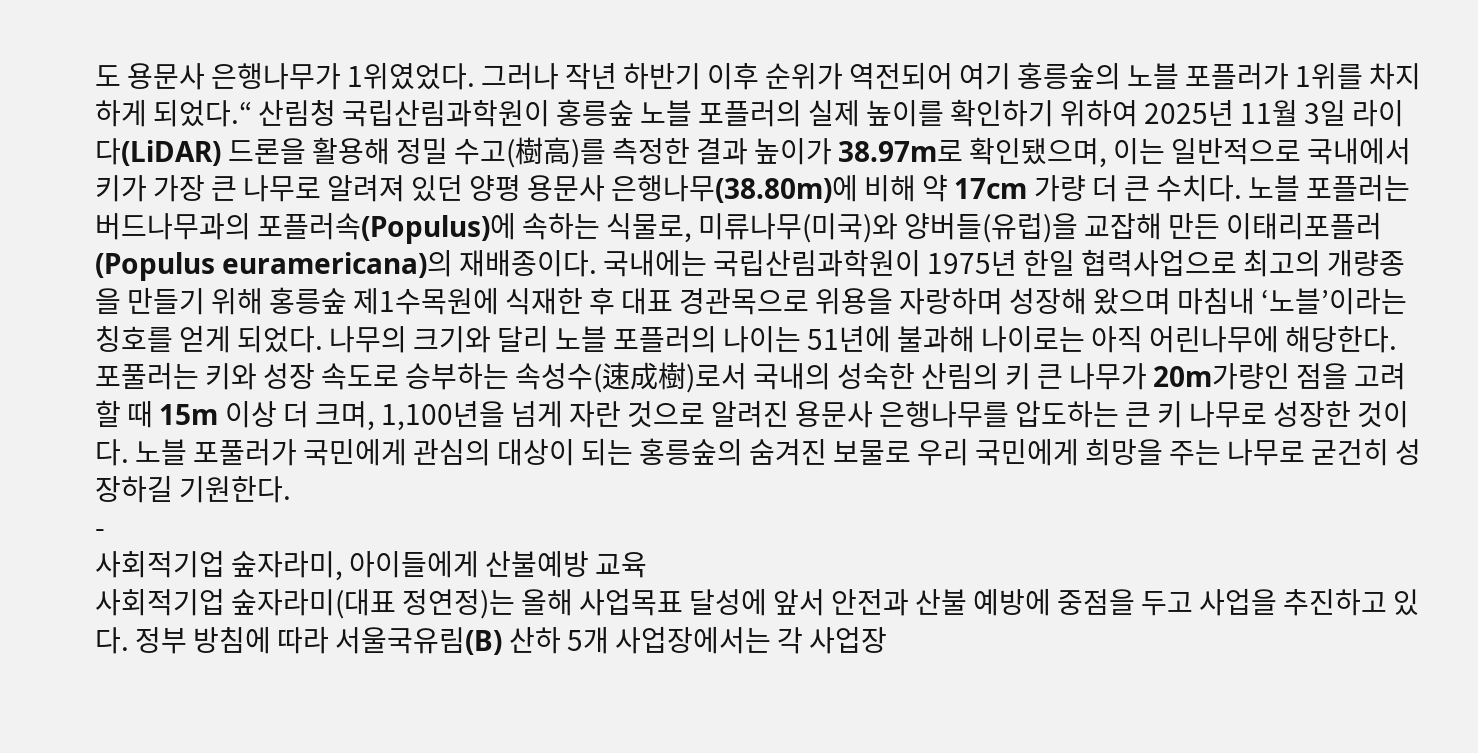도 용문사 은행나무가 1위였었다. 그러나 작년 하반기 이후 순위가 역전되어 여기 홍릉숲의 노블 포플러가 1위를 차지하게 되었다.“ 산림청 국립산림과학원이 홍릉숲 노블 포플러의 실제 높이를 확인하기 위하여 2025년 11월 3일 라이다(LiDAR) 드론을 활용해 정밀 수고(樹高)를 측정한 결과 높이가 38.97m로 확인됐으며, 이는 일반적으로 국내에서 키가 가장 큰 나무로 알려져 있던 양평 용문사 은행나무(38.80m)에 비해 약 17cm 가량 더 큰 수치다. 노블 포플러는 버드나무과의 포플러속(Populus)에 속하는 식물로, 미류나무(미국)와 양버들(유럽)을 교잡해 만든 이태리포플러(Populus euramericana)의 재배종이다. 국내에는 국립산림과학원이 1975년 한일 협력사업으로 최고의 개량종을 만들기 위해 홍릉숲 제1수목원에 식재한 후 대표 경관목으로 위용을 자랑하며 성장해 왔으며 마침내 ‘노블’이라는 칭호를 얻게 되었다. 나무의 크기와 달리 노블 포플러의 나이는 51년에 불과해 나이로는 아직 어린나무에 해당한다. 포풀러는 키와 성장 속도로 승부하는 속성수(速成樹)로서 국내의 성숙한 산림의 키 큰 나무가 20m가량인 점을 고려할 때 15m 이상 더 크며, 1,100년을 넘게 자란 것으로 알려진 용문사 은행나무를 압도하는 큰 키 나무로 성장한 것이다. 노블 포풀러가 국민에게 관심의 대상이 되는 홍릉숲의 숨겨진 보물로 우리 국민에게 희망을 주는 나무로 굳건히 성장하길 기원한다.
-
사회적기업 숲자라미, 아이들에게 산불예방 교육
사회적기업 숲자라미(대표 정연정)는 올해 사업목표 달성에 앞서 안전과 산불 예방에 중점을 두고 사업을 추진하고 있다. 정부 방침에 따라 서울국유림(B) 산하 5개 사업장에서는 각 사업장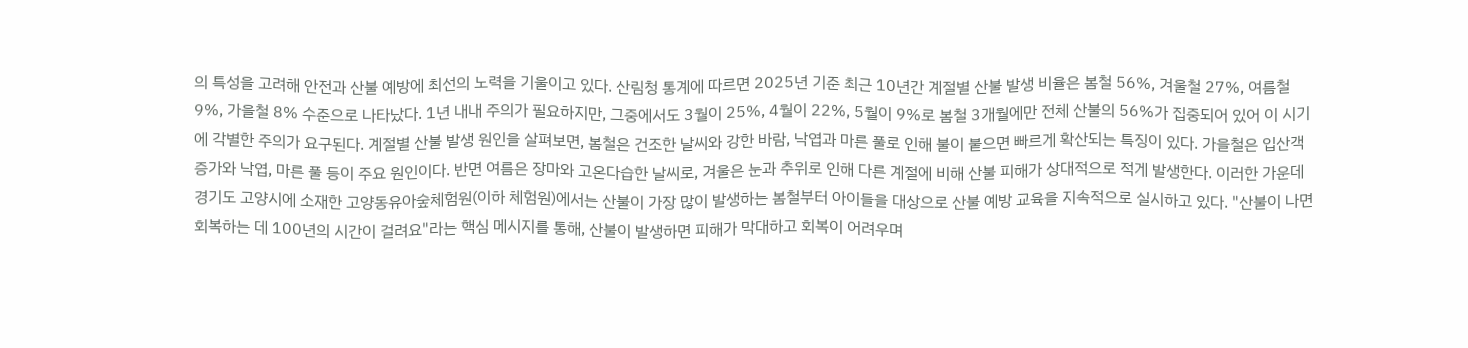의 특성을 고려해 안전과 산불 예방에 최선의 노력을 기울이고 있다. 산림청 통계에 따르면 2025년 기준 최근 10년간 계절별 산불 발생 비율은 봄철 56%, 겨울철 27%, 여름철 9%, 가을철 8% 수준으로 나타났다. 1년 내내 주의가 필요하지만, 그중에서도 3월이 25%, 4월이 22%, 5월이 9%로 봄철 3개월에만 전체 산불의 56%가 집중되어 있어 이 시기에 각별한 주의가 요구된다. 계절별 산불 발생 원인을 살펴보면, 봄철은 건조한 날씨와 강한 바람, 낙엽과 마른 풀로 인해 불이 붙으면 빠르게 확산되는 특징이 있다. 가을철은 입산객 증가와 낙엽, 마른 풀 등이 주요 원인이다. 반면 여름은 장마와 고온다습한 날씨로, 겨울은 눈과 추위로 인해 다른 계절에 비해 산불 피해가 상대적으로 적게 발생한다. 이러한 가운데 경기도 고양시에 소재한 고양동유아숲체험원(이하 체험원)에서는 산불이 가장 많이 발생하는 봄철부터 아이들을 대상으로 산불 예방 교육을 지속적으로 실시하고 있다. "산불이 나면 회복하는 데 100년의 시간이 걸려요"라는 핵심 메시지를 통해, 산불이 발생하면 피해가 막대하고 회복이 어려우며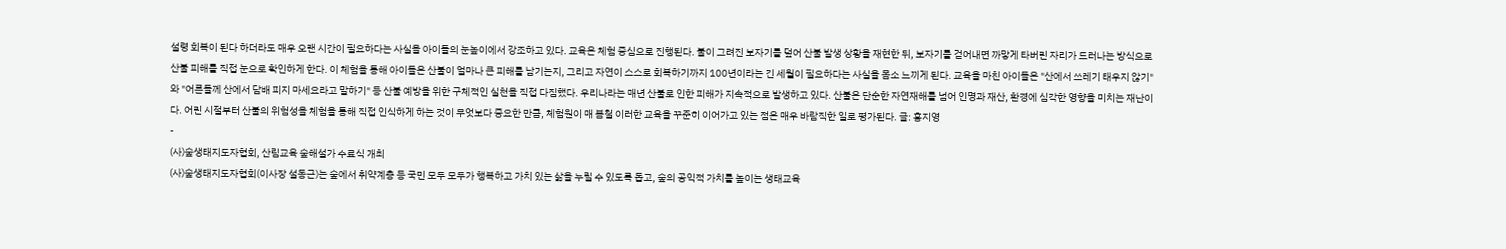설령 회복이 된다 하더라도 매우 오랜 시간이 필요하다는 사실을 아이들의 눈높이에서 강조하고 있다. 교육은 체험 중심으로 진행된다. 불이 그려진 보자기를 덮어 산불 발생 상황을 재현한 뒤, 보자기를 걷어내면 까맣게 타버린 자리가 드러나는 방식으로 산불 피해를 직접 눈으로 확인하게 한다. 이 체험을 통해 아이들은 산불이 얼마나 큰 피해를 남기는지, 그리고 자연이 스스로 회복하기까지 100년이라는 긴 세월이 필요하다는 사실을 몸소 느끼게 된다. 교육을 마친 아이들은 "산에서 쓰레기 태우지 않기"와 "어른들께 산에서 담배 피지 마세요라고 말하기" 등 산불 예방을 위한 구체적인 실천을 직접 다짐했다. 우리나라는 매년 산불로 인한 피해가 지속적으로 발생하고 있다. 산불은 단순한 자연재해를 넘어 인명과 재산, 환경에 심각한 영향을 미치는 재난이다. 어린 시절부터 산불의 위험성을 체험을 통해 직접 인식하게 하는 것이 무엇보다 중요한 만큼, 체험원이 매 봄철 이러한 교육을 꾸준히 이어가고 있는 점은 매우 바람직한 일로 평가된다. 글: 홍지영
-
(사)숲생태지도자협회, 산림교육 숲해설가 수료식 개최
(사)숲생태지도자협회(이사장 설동근)는 숲에서 취약계층 등 국민 모두 모두가 행복하고 가치 있는 삶을 누릴 수 있도록 돕고, 숲의 공익적 가치를 높이는 생태교육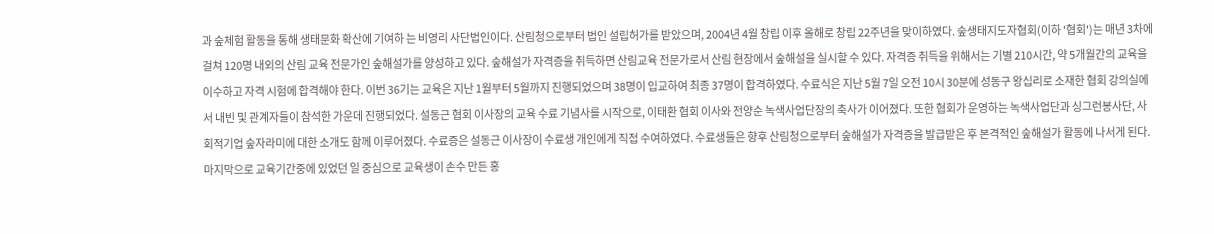과 숲체험 활동을 통해 생태문화 확산에 기여하 는 비영리 사단법인이다. 산림청으로부터 법인 설립허가를 받았으며, 2004년 4월 창립 이후 올해로 창립 22주년을 맞이하였다. 숲생태지도자협회(이하 '협회')는 매년 3차에 걸쳐 120명 내외의 산림 교육 전문가인 숲해설가를 양성하고 있다. 숲해설가 자격증을 취득하면 산림교육 전문가로서 산림 현장에서 숲해설을 실시할 수 있다. 자격증 취득을 위해서는 기별 210시간, 약 5개월간의 교육을 이수하고 자격 시험에 합격해야 한다. 이번 36기는 교육은 지난 1월부터 5월까지 진행되었으며 38명이 입교하여 최종 37명이 합격하였다. 수료식은 지난 5월 7일 오전 10시 30분에 성동구 왕십리로 소재한 협회 강의실에서 내빈 및 관계자들이 참석한 가운데 진행되었다. 설동근 협회 이사장의 교육 수료 기념사를 시작으로, 이태환 협회 이사와 전양순 녹색사업단장의 축사가 이어졌다. 또한 협회가 운영하는 녹색사업단과 싱그런봉사단, 사회적기업 숲자라미에 대한 소개도 함께 이루어졌다. 수료증은 설동근 이사장이 수료생 개인에게 직접 수여하였다. 수료생들은 향후 산림청으로부터 숲해설가 자격증을 발급받은 후 본격적인 숲해설가 활동에 나서게 된다. 마지막으로 교육기간중에 있었던 일 중심으로 교육생이 손수 만든 홍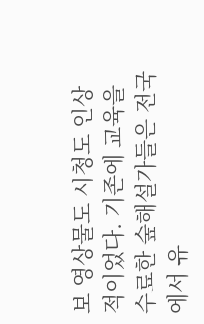보 영상물도 시청도 인상적이었다. 기존에 교육을 수료한 숲해설가들은 전국에서 유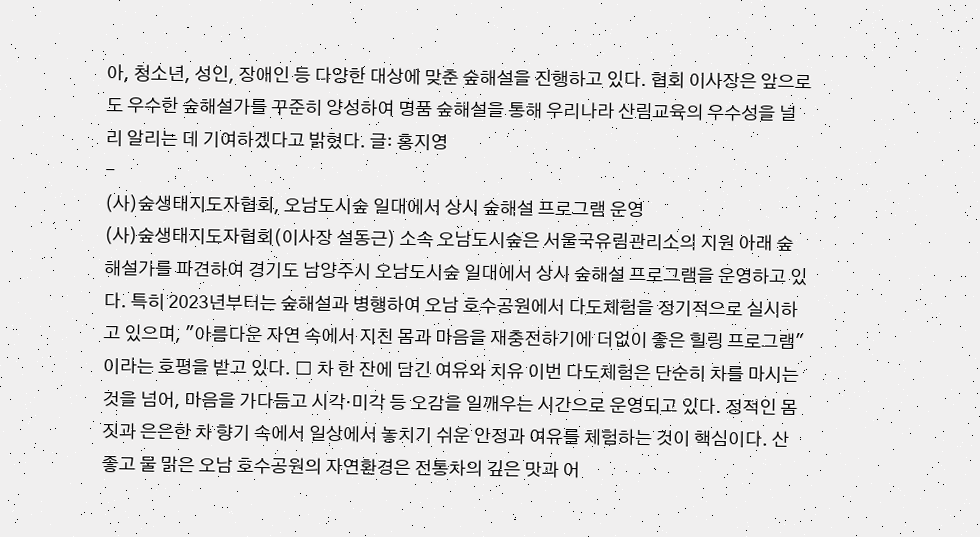아, 청소년, 성인, 장애인 등 다양한 대상에 맞춘 숲해설을 진행하고 있다. 협회 이사장은 앞으로도 우수한 숲해설가를 꾸준히 양성하여 명품 숲해설을 통해 우리나라 산림교육의 우수성을 널리 알리는 데 기여하겠다고 밝혔다. 글: 홍지영
-
(사)숲생태지도자협회, 오남도시숲 일대에서 상시 숲해설 프로그램 운영
(사)숲생태지도자협회(이사장 설동근) 소속 오남도시숲은 서울국유림관리소의 지원 아래 숲해설가를 파견하여 경기도 남양주시 오남도시숲 일대에서 상시 숲해설 프로그램을 운영하고 있다. 특히 2023년부터는 숲해설과 병행하여 오남 호수공원에서 다도체험을 정기적으로 실시하고 있으며, "아름다운 자연 속에서 지친 몸과 마음을 재충전하기에 더없이 좋은 힐링 프로그램"이라는 호평을 받고 있다. □ 차 한 잔에 담긴 여유와 치유 이번 다도체험은 단순히 차를 마시는 것을 넘어, 마음을 가다듬고 시각·미각 등 오감을 일깨우는 시간으로 운영되고 있다. 정적인 몸짓과 은은한 차 향기 속에서 일상에서 놓치기 쉬운 안정과 여유를 체험하는 것이 핵심이다. 산 좋고 물 맑은 오남 호수공원의 자연환경은 전통차의 깊은 맛과 어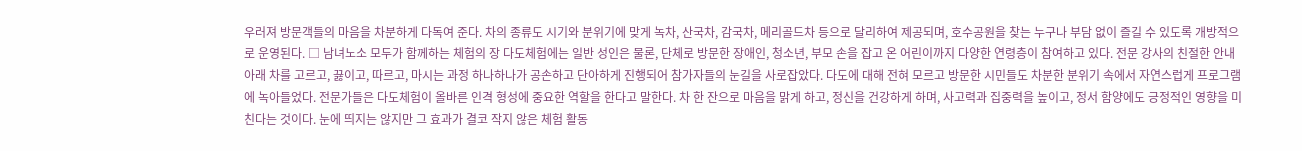우러져 방문객들의 마음을 차분하게 다독여 준다. 차의 종류도 시기와 분위기에 맞게 녹차, 산국차, 감국차, 메리골드차 등으로 달리하여 제공되며, 호수공원을 찾는 누구나 부담 없이 즐길 수 있도록 개방적으로 운영된다. □ 남녀노소 모두가 함께하는 체험의 장 다도체험에는 일반 성인은 물론, 단체로 방문한 장애인, 청소년, 부모 손을 잡고 온 어린이까지 다양한 연령층이 참여하고 있다. 전문 강사의 친절한 안내 아래 차를 고르고, 끓이고, 따르고, 마시는 과정 하나하나가 공손하고 단아하게 진행되어 참가자들의 눈길을 사로잡았다. 다도에 대해 전혀 모르고 방문한 시민들도 차분한 분위기 속에서 자연스럽게 프로그램에 녹아들었다. 전문가들은 다도체험이 올바른 인격 형성에 중요한 역할을 한다고 말한다. 차 한 잔으로 마음을 맑게 하고, 정신을 건강하게 하며, 사고력과 집중력을 높이고, 정서 함양에도 긍정적인 영향을 미친다는 것이다. 눈에 띄지는 않지만 그 효과가 결코 작지 않은 체험 활동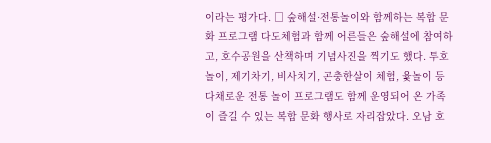이라는 평가다. □ 숲해설·전통놀이와 함께하는 복합 문화 프로그램 다도체험과 함께 어른들은 숲해설에 참여하고, 호수공원을 산책하며 기념사진을 찍기도 했다. 투호놀이, 제기차기, 비사치기, 곤충한살이 체험, 윷놀이 등 다채로운 전통 놀이 프로그램도 함께 운영되어 온 가족이 즐길 수 있는 복합 문화 행사로 자리잡았다. 오남 호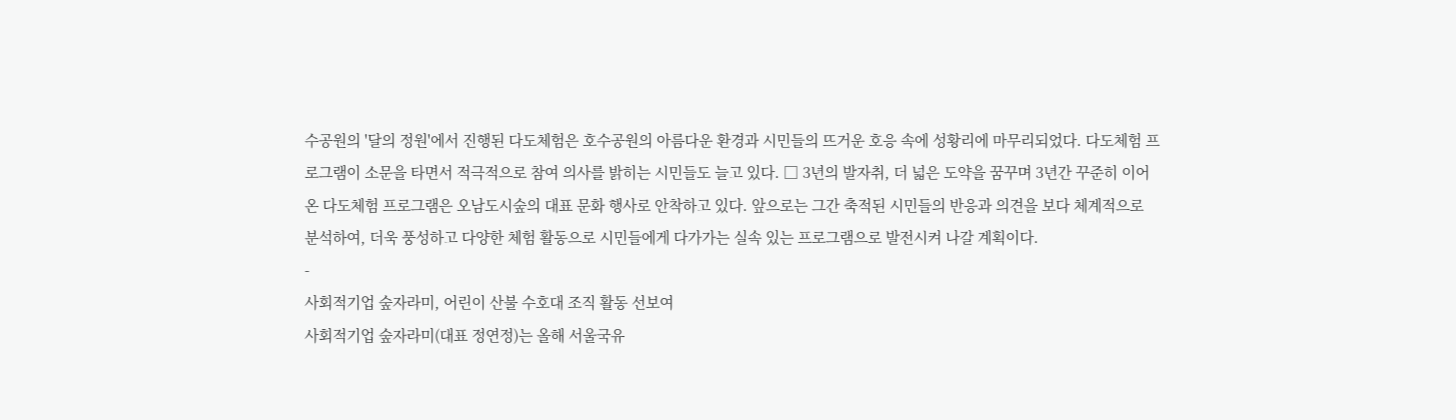수공원의 '달의 정원'에서 진행된 다도체험은 호수공원의 아름다운 환경과 시민들의 뜨거운 호응 속에 성황리에 마무리되었다. 다도체험 프로그램이 소문을 타면서 적극적으로 참여 의사를 밝히는 시민들도 늘고 있다. □ 3년의 발자취, 더 넓은 도약을 꿈꾸며 3년간 꾸준히 이어온 다도체험 프로그램은 오남도시숲의 대표 문화 행사로 안착하고 있다. 앞으로는 그간 축적된 시민들의 반응과 의견을 보다 체계적으로 분석하여, 더욱 풍성하고 다양한 체험 활동으로 시민들에게 다가가는 실속 있는 프로그램으로 발전시켜 나갈 계획이다.
-
사회적기업 숲자라미, 어린이 산불 수호대 조직 활동 선보여
사회적기업 숲자라미(대표 정연정)는 올해 서울국유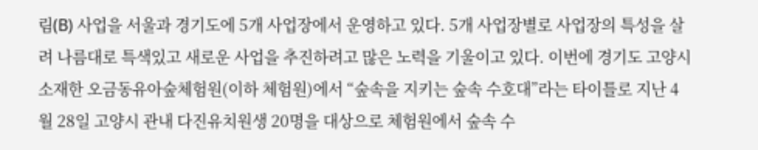림(B) 사업을 서울과 경기도에 5개 사업장에서 운영하고 있다. 5개 사업장별로 사업장의 특성을 살려 나름대로 특색있고 새로운 사업을 추진하려고 많은 노력을 기울이고 있다. 이번에 경기도 고양시 소재한 오금동유아숲체험원(이하 체험원)에서 “숲속을 지키는 숲속 수호대”라는 타이틀로 지난 4월 28일 고양시 관내 다진유치원생 20명을 대상으로 체험원에서 숲속 수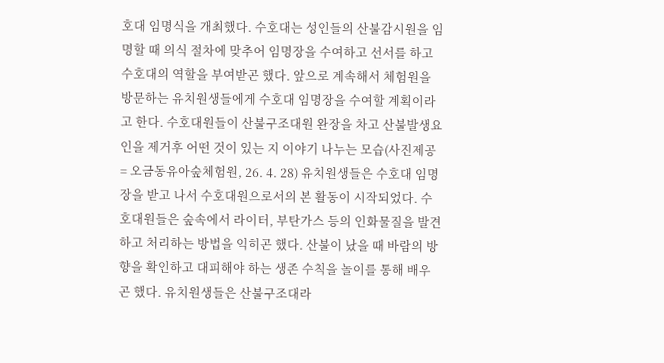호대 임명식을 개최했다. 수호대는 성인들의 산불감시원을 임명할 때 의식 절차에 맞추어 임명장을 수여하고 선서를 하고 수호대의 역할을 부여받곤 했다. 앞으로 계속해서 체험원을 방문하는 유치원생들에게 수호대 임명장을 수여할 계획이라고 한다. 수호대원들이 산불구조대원 완장을 차고 산불발생요인을 제거후 어떤 것이 있는 지 이야기 나누는 모습(사진제공 = 오금동유아숲체험원, 26. 4. 28) 유치원생들은 수호대 임명장을 받고 나서 수호대원으로서의 본 활동이 시작되었다. 수호대원들은 숲속에서 라이터, 부탄가스 등의 인화물질을 발견하고 처리하는 방법을 익히곤 했다. 산불이 났을 때 바람의 방향을 확인하고 대피해야 하는 생존 수칙을 놀이를 통해 배우곤 했다. 유치원생들은 산불구조대라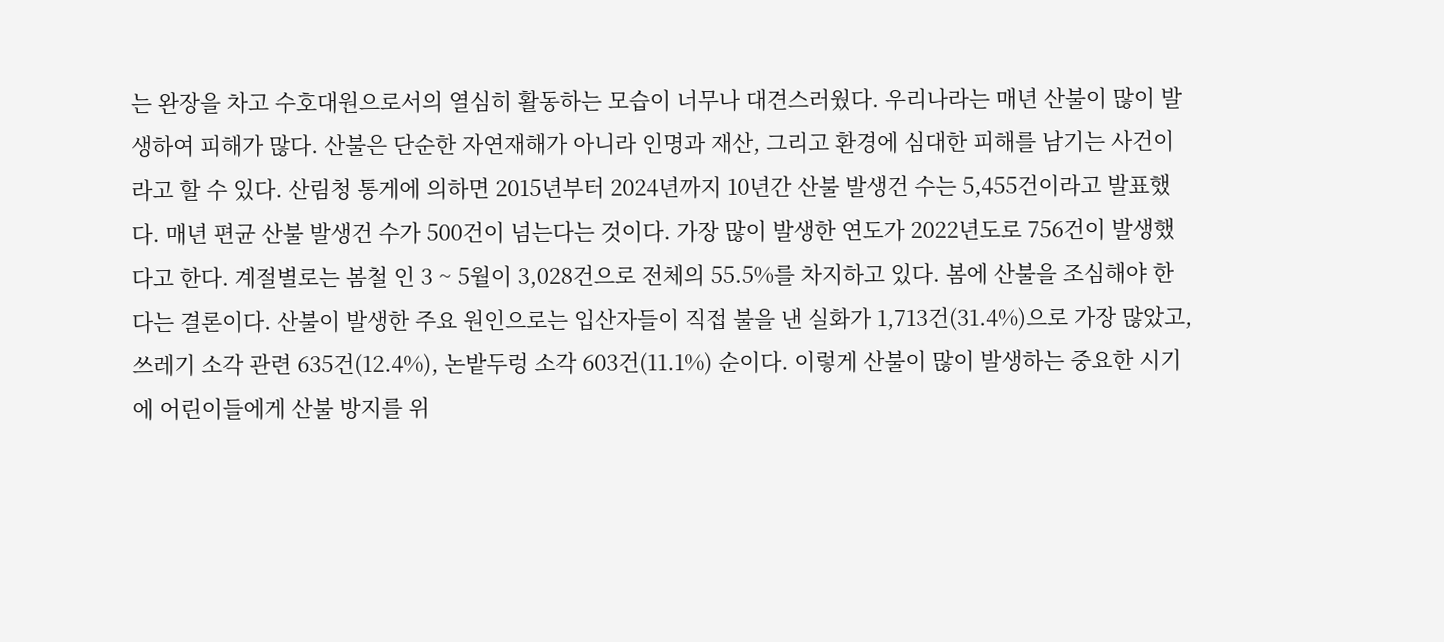는 완장을 차고 수호대원으로서의 열심히 활동하는 모습이 너무나 대견스러웠다. 우리나라는 매년 산불이 많이 발생하여 피해가 많다. 산불은 단순한 자연재해가 아니라 인명과 재산, 그리고 환경에 심대한 피해를 남기는 사건이라고 할 수 있다. 산림청 통게에 의하면 2015년부터 2024년까지 10년간 산불 발생건 수는 5,455건이라고 발표했다. 매년 편균 산불 발생건 수가 500건이 넘는다는 것이다. 가장 많이 발생한 연도가 2022년도로 756건이 발생했다고 한다. 계절별로는 봄철 인 3 ~ 5월이 3,028건으로 전체의 55.5%를 차지하고 있다. 봄에 산불을 조심해야 한다는 결론이다. 산불이 발생한 주요 원인으로는 입산자들이 직접 불을 낸 실화가 1,713건(31.4%)으로 가장 많았고, 쓰레기 소각 관련 635건(12.4%), 논밭두렁 소각 603건(11.1%) 순이다. 이렇게 산불이 많이 발생하는 중요한 시기에 어린이들에게 산불 방지를 위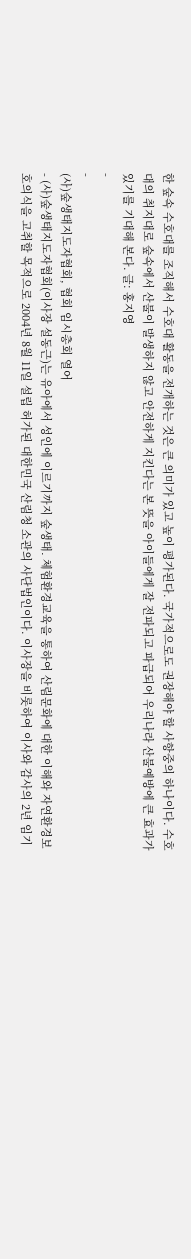한 숲속 수호대를 조직해서 수호대 활동을 전개하는 것은 큰 의미가 있고 높이 평가된다. 국가적으로도 권장해야 할 사항중의 하나이다. 수호대의 취지대로 숲속에서 산불이 발생하지 않고 안전하게 지킨다는 본 뜻을 아이들에게 잘 전파되고 파급되어 우리나라 산불예방에 큰 효과가 있기를 기대해 본다. 글: 홍지영
-
-
(사)숲생태지도자협회, 협회 임시총회 열어
- (사)숲생태지도자협회(이사장 설동근)는 유아에서 성인에 이르기까지 숲생태․ 체험환경교육을 통하여 산림문화에 대한 이해와 자연환경보호의식을 고취할 목적으로 2004년 8월 11일 설립 허가된 대한민국 산림청 소관의 사단법인이다. 이사장을 비롯하여 이사와 감사의 2년 임기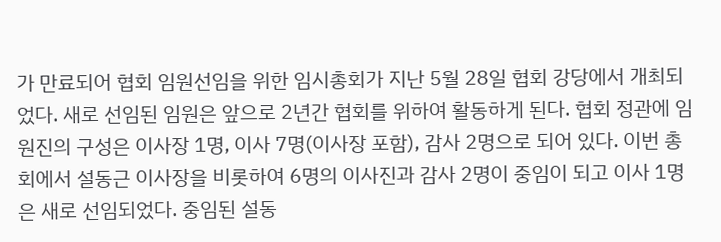가 만료되어 협회 임원선임을 위한 임시총회가 지난 5월 28일 협회 강당에서 개최되었다. 새로 선임된 임원은 앞으로 2년간 협회를 위하여 활동하게 된다. 협회 정관에 임원진의 구성은 이사장 1명, 이사 7명(이사장 포함), 감사 2명으로 되어 있다. 이번 총회에서 설동근 이사장을 비롯하여 6명의 이사진과 감사 2명이 중임이 되고 이사 1명은 새로 선임되었다. 중임된 설동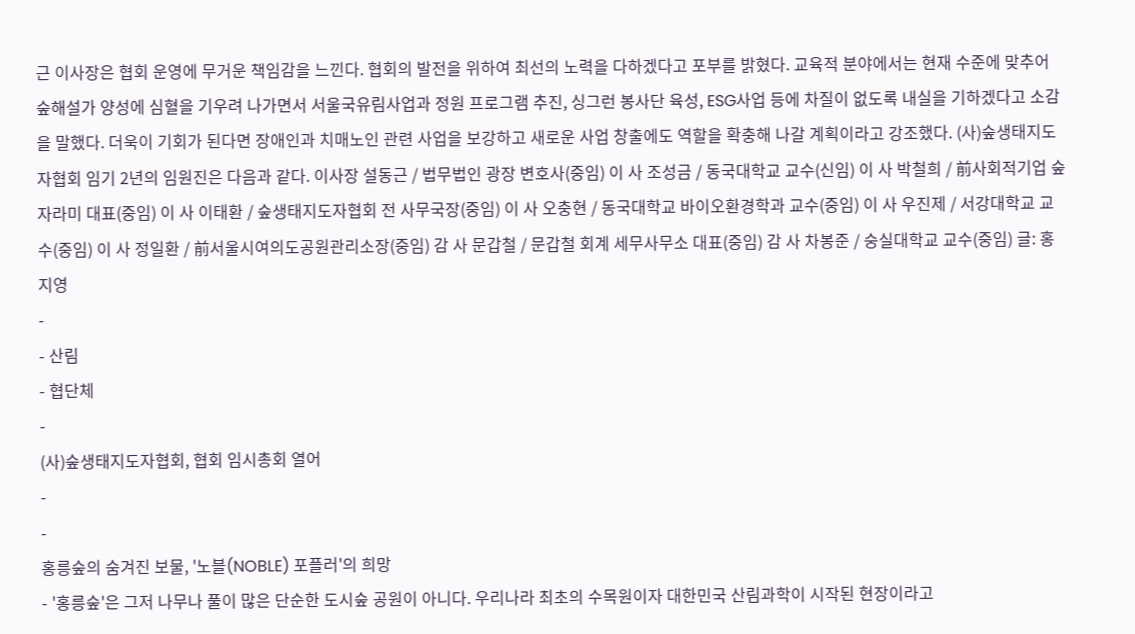근 이사장은 협회 운영에 무거운 책임감을 느낀다. 협회의 발전을 위하여 최선의 노력을 다하겠다고 포부를 밝혔다. 교육적 분야에서는 현재 수준에 맞추어 숲해설가 양성에 심혈을 기우려 나가면서 서울국유림사업과 정원 프로그램 추진, 싱그런 봉사단 육성, ESG사업 등에 차질이 없도록 내실을 기하겠다고 소감을 말했다. 더욱이 기회가 된다면 장애인과 치매노인 관련 사업을 보강하고 새로운 사업 창출에도 역할을 확충해 나갈 계획이라고 강조했다. (사)숲생태지도자협회 임기 2년의 임원진은 다음과 같다. 이사장 설동근 / 법무법인 광장 변호사(중임) 이 사 조성금 / 동국대학교 교수(신임) 이 사 박철희 / 前사회적기업 숲자라미 대표(중임) 이 사 이태환 / 숲생태지도자협회 전 사무국장(중임) 이 사 오충현 / 동국대학교 바이오환경학과 교수(중임) 이 사 우진제 / 서강대학교 교수(중임) 이 사 정일환 / 前서울시여의도공원관리소장(중임) 감 사 문갑철 / 문갑철 회계 세무사무소 대표(중임) 감 사 차봉준 / 숭실대학교 교수(중임) 글: 홍지영
-
- 산림
- 협단체
-
(사)숲생태지도자협회, 협회 임시총회 열어
-
-
홍릉숲의 숨겨진 보물, '노블(NOBLE) 포플러'의 희망
- '홍릉숲'은 그저 나무나 풀이 많은 단순한 도시숲 공원이 아니다. 우리나라 최초의 수목원이자 대한민국 산림과학이 시작된 현장이라고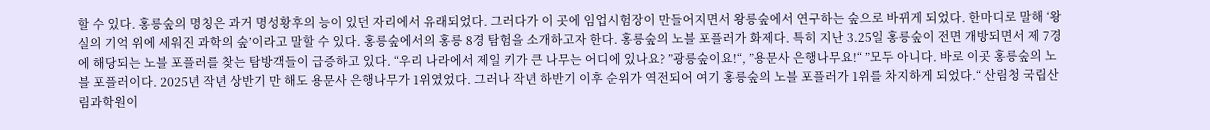할 수 있다. 홍릉숲의 명칭은 과거 명성황후의 능이 있던 자리에서 유래되었다. 그러다가 이 곳에 임업시험장이 만들어지면서 왕릉숲에서 연구하는 숲으로 바뀌게 되었다. 한마디로 말해 ‘왕실의 기억 위에 세워진 과학의 숲’이라고 말할 수 있다. 홍릉숲에서의 홍릉 8경 탐험을 소개하고자 한다. 홍릉숲의 노블 포플러가 화제다. 특히 지난 3.25일 홍릉숲이 전면 개방되면서 제 7경에 해당되는 노블 포플러를 찾는 탐방객들이 급증하고 있다. “우리 나라에서 제일 키가 큰 나무는 어디에 있나요? ”광릉숲이요!“, ”용문사 은행나무요!“ ”모두 아니다. 바로 이곳 홍릉숲의 노블 포플러이다. 2025년 작년 상반기 만 해도 용문사 은행나무가 1위였었다. 그러나 작년 하반기 이후 순위가 역전되어 여기 홍릉숲의 노블 포플러가 1위를 차지하게 되었다.“ 산림청 국립산림과학원이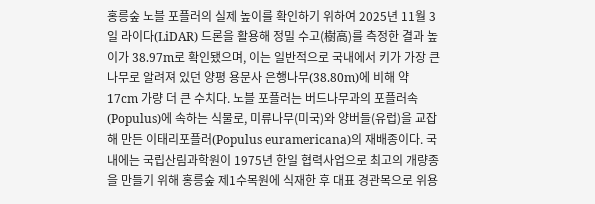홍릉숲 노블 포플러의 실제 높이를 확인하기 위하여 2025년 11월 3일 라이다(LiDAR) 드론을 활용해 정밀 수고(樹高)를 측정한 결과 높이가 38.97m로 확인됐으며, 이는 일반적으로 국내에서 키가 가장 큰 나무로 알려져 있던 양평 용문사 은행나무(38.80m)에 비해 약 17cm 가량 더 큰 수치다. 노블 포플러는 버드나무과의 포플러속(Populus)에 속하는 식물로, 미류나무(미국)와 양버들(유럽)을 교잡해 만든 이태리포플러(Populus euramericana)의 재배종이다. 국내에는 국립산림과학원이 1975년 한일 협력사업으로 최고의 개량종을 만들기 위해 홍릉숲 제1수목원에 식재한 후 대표 경관목으로 위용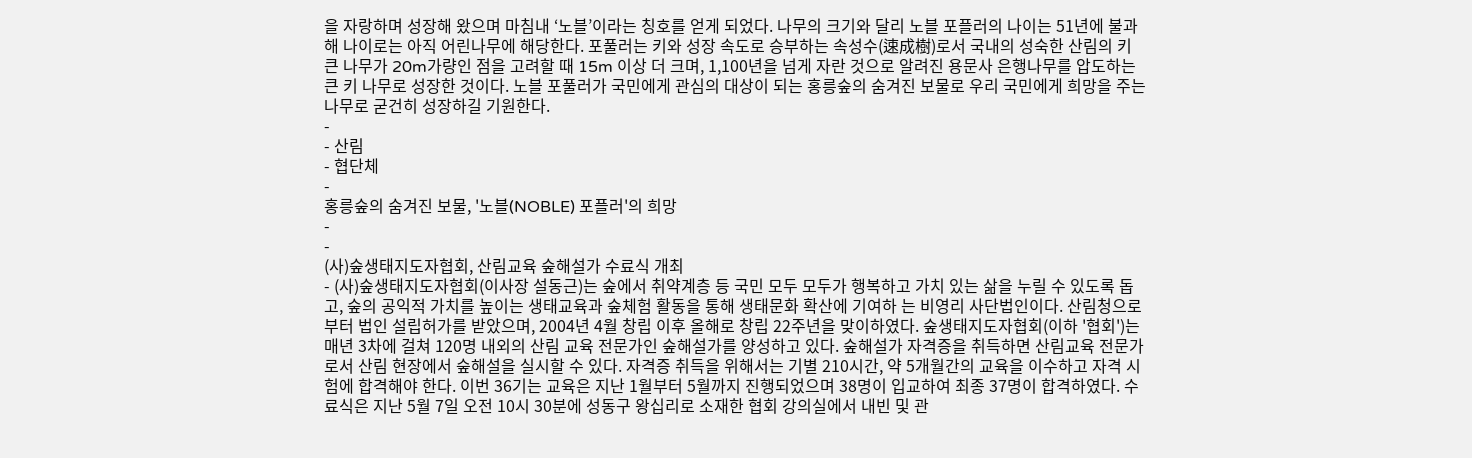을 자랑하며 성장해 왔으며 마침내 ‘노블’이라는 칭호를 얻게 되었다. 나무의 크기와 달리 노블 포플러의 나이는 51년에 불과해 나이로는 아직 어린나무에 해당한다. 포풀러는 키와 성장 속도로 승부하는 속성수(速成樹)로서 국내의 성숙한 산림의 키 큰 나무가 20m가량인 점을 고려할 때 15m 이상 더 크며, 1,100년을 넘게 자란 것으로 알려진 용문사 은행나무를 압도하는 큰 키 나무로 성장한 것이다. 노블 포풀러가 국민에게 관심의 대상이 되는 홍릉숲의 숨겨진 보물로 우리 국민에게 희망을 주는 나무로 굳건히 성장하길 기원한다.
-
- 산림
- 협단체
-
홍릉숲의 숨겨진 보물, '노블(NOBLE) 포플러'의 희망
-
-
(사)숲생태지도자협회, 산림교육 숲해설가 수료식 개최
- (사)숲생태지도자협회(이사장 설동근)는 숲에서 취약계층 등 국민 모두 모두가 행복하고 가치 있는 삶을 누릴 수 있도록 돕고, 숲의 공익적 가치를 높이는 생태교육과 숲체험 활동을 통해 생태문화 확산에 기여하 는 비영리 사단법인이다. 산림청으로부터 법인 설립허가를 받았으며, 2004년 4월 창립 이후 올해로 창립 22주년을 맞이하였다. 숲생태지도자협회(이하 '협회')는 매년 3차에 걸쳐 120명 내외의 산림 교육 전문가인 숲해설가를 양성하고 있다. 숲해설가 자격증을 취득하면 산림교육 전문가로서 산림 현장에서 숲해설을 실시할 수 있다. 자격증 취득을 위해서는 기별 210시간, 약 5개월간의 교육을 이수하고 자격 시험에 합격해야 한다. 이번 36기는 교육은 지난 1월부터 5월까지 진행되었으며 38명이 입교하여 최종 37명이 합격하였다. 수료식은 지난 5월 7일 오전 10시 30분에 성동구 왕십리로 소재한 협회 강의실에서 내빈 및 관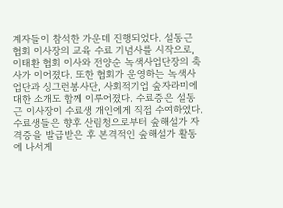계자들이 참석한 가운데 진행되었다. 설동근 협회 이사장의 교육 수료 기념사를 시작으로, 이태환 협회 이사와 전양순 녹색사업단장의 축사가 이어졌다. 또한 협회가 운영하는 녹색사업단과 싱그런봉사단, 사회적기업 숲자라미에 대한 소개도 함께 이루어졌다. 수료증은 설동근 이사장이 수료생 개인에게 직접 수여하였다. 수료생들은 향후 산림청으로부터 숲해설가 자격증을 발급받은 후 본격적인 숲해설가 활동에 나서게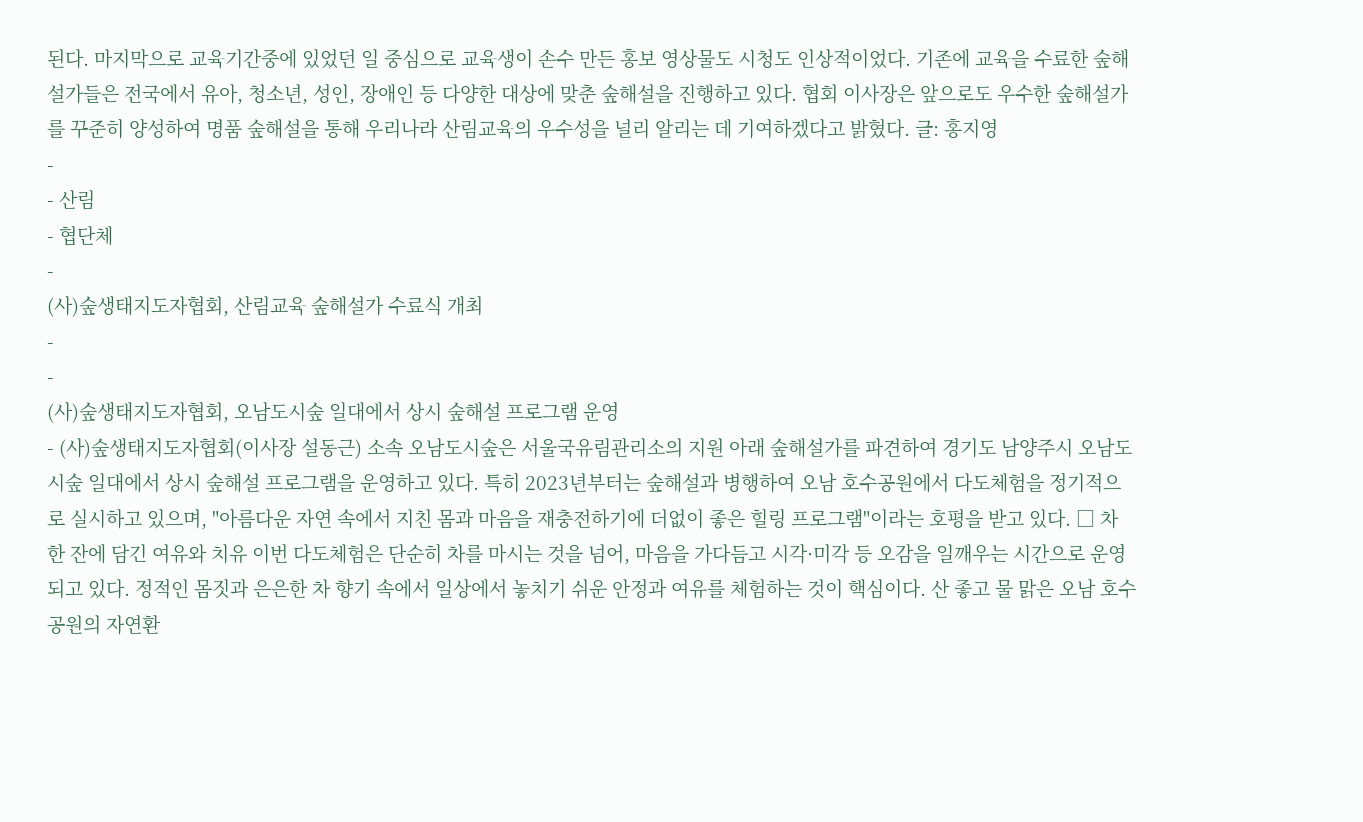된다. 마지막으로 교육기간중에 있었던 일 중심으로 교육생이 손수 만든 홍보 영상물도 시청도 인상적이었다. 기존에 교육을 수료한 숲해설가들은 전국에서 유아, 청소년, 성인, 장애인 등 다양한 대상에 맞춘 숲해설을 진행하고 있다. 협회 이사장은 앞으로도 우수한 숲해설가를 꾸준히 양성하여 명품 숲해설을 통해 우리나라 산림교육의 우수성을 널리 알리는 데 기여하겠다고 밝혔다. 글: 홍지영
-
- 산림
- 협단체
-
(사)숲생태지도자협회, 산림교육 숲해설가 수료식 개최
-
-
(사)숲생태지도자협회, 오남도시숲 일대에서 상시 숲해설 프로그램 운영
- (사)숲생태지도자협회(이사장 설동근) 소속 오남도시숲은 서울국유림관리소의 지원 아래 숲해설가를 파견하여 경기도 남양주시 오남도시숲 일대에서 상시 숲해설 프로그램을 운영하고 있다. 특히 2023년부터는 숲해설과 병행하여 오남 호수공원에서 다도체험을 정기적으로 실시하고 있으며, "아름다운 자연 속에서 지친 몸과 마음을 재충전하기에 더없이 좋은 힐링 프로그램"이라는 호평을 받고 있다. □ 차 한 잔에 담긴 여유와 치유 이번 다도체험은 단순히 차를 마시는 것을 넘어, 마음을 가다듬고 시각·미각 등 오감을 일깨우는 시간으로 운영되고 있다. 정적인 몸짓과 은은한 차 향기 속에서 일상에서 놓치기 쉬운 안정과 여유를 체험하는 것이 핵심이다. 산 좋고 물 맑은 오남 호수공원의 자연환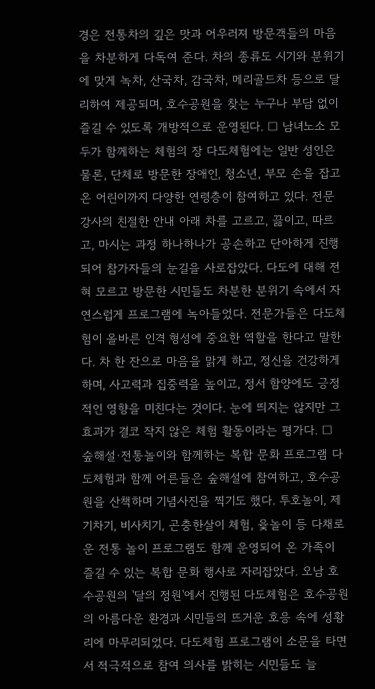경은 전통차의 깊은 맛과 어우러져 방문객들의 마음을 차분하게 다독여 준다. 차의 종류도 시기와 분위기에 맞게 녹차, 산국차, 감국차, 메리골드차 등으로 달리하여 제공되며, 호수공원을 찾는 누구나 부담 없이 즐길 수 있도록 개방적으로 운영된다. □ 남녀노소 모두가 함께하는 체험의 장 다도체험에는 일반 성인은 물론, 단체로 방문한 장애인, 청소년, 부모 손을 잡고 온 어린이까지 다양한 연령층이 참여하고 있다. 전문 강사의 친절한 안내 아래 차를 고르고, 끓이고, 따르고, 마시는 과정 하나하나가 공손하고 단아하게 진행되어 참가자들의 눈길을 사로잡았다. 다도에 대해 전혀 모르고 방문한 시민들도 차분한 분위기 속에서 자연스럽게 프로그램에 녹아들었다. 전문가들은 다도체험이 올바른 인격 형성에 중요한 역할을 한다고 말한다. 차 한 잔으로 마음을 맑게 하고, 정신을 건강하게 하며, 사고력과 집중력을 높이고, 정서 함양에도 긍정적인 영향을 미친다는 것이다. 눈에 띄지는 않지만 그 효과가 결코 작지 않은 체험 활동이라는 평가다. □ 숲해설·전통놀이와 함께하는 복합 문화 프로그램 다도체험과 함께 어른들은 숲해설에 참여하고, 호수공원을 산책하며 기념사진을 찍기도 했다. 투호놀이, 제기차기, 비사치기, 곤충한살이 체험, 윷놀이 등 다채로운 전통 놀이 프로그램도 함께 운영되어 온 가족이 즐길 수 있는 복합 문화 행사로 자리잡았다. 오남 호수공원의 '달의 정원'에서 진행된 다도체험은 호수공원의 아름다운 환경과 시민들의 뜨거운 호응 속에 성황리에 마무리되었다. 다도체험 프로그램이 소문을 타면서 적극적으로 참여 의사를 밝히는 시민들도 늘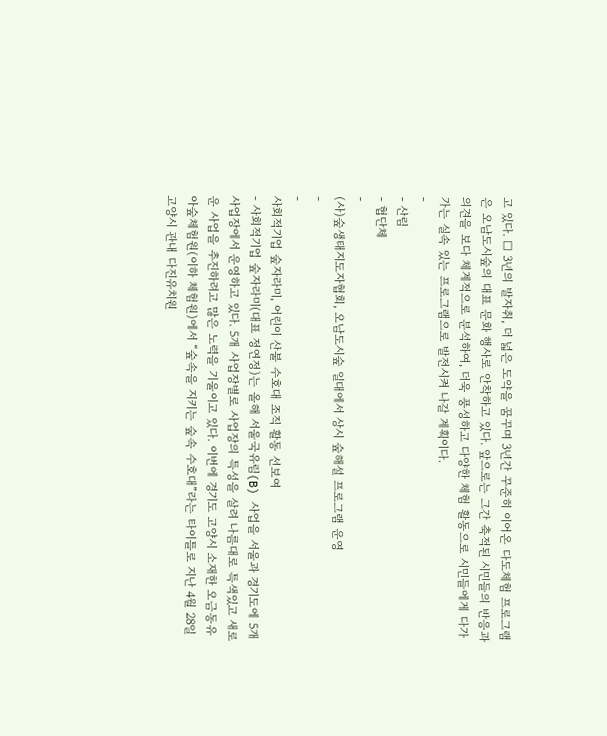고 있다. □ 3년의 발자취, 더 넓은 도약을 꿈꾸며 3년간 꾸준히 이어온 다도체험 프로그램은 오남도시숲의 대표 문화 행사로 안착하고 있다. 앞으로는 그간 축적된 시민들의 반응과 의견을 보다 체계적으로 분석하여, 더욱 풍성하고 다양한 체험 활동으로 시민들에게 다가가는 실속 있는 프로그램으로 발전시켜 나갈 계획이다.
-
- 산림
- 협단체
-
(사)숲생태지도자협회, 오남도시숲 일대에서 상시 숲해설 프로그램 운영
-
-
사회적기업 숲자라미, 어린이 산불 수호대 조직 활동 선보여
- 사회적기업 숲자라미(대표 정연정)는 올해 서울국유림(B) 사업을 서울과 경기도에 5개 사업장에서 운영하고 있다. 5개 사업장별로 사업장의 특성을 살려 나름대로 특색있고 새로운 사업을 추진하려고 많은 노력을 기울이고 있다. 이번에 경기도 고양시 소재한 오금동유아숲체험원(이하 체험원)에서 “숲속을 지키는 숲속 수호대”라는 타이틀로 지난 4월 28일 고양시 관내 다진유치원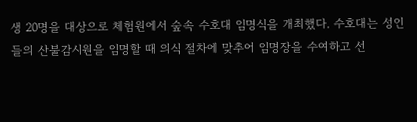생 20명을 대상으로 체험원에서 숲속 수호대 임명식을 개최했다. 수호대는 성인들의 산불감시원을 임명할 때 의식 절차에 맞추어 임명장을 수여하고 선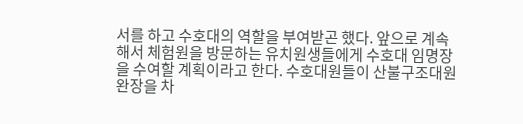서를 하고 수호대의 역할을 부여받곤 했다. 앞으로 계속해서 체험원을 방문하는 유치원생들에게 수호대 임명장을 수여할 계획이라고 한다. 수호대원들이 산불구조대원 완장을 차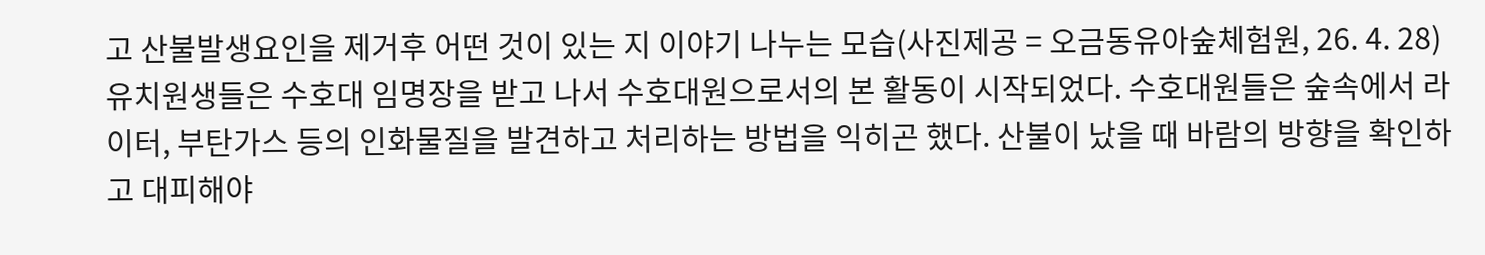고 산불발생요인을 제거후 어떤 것이 있는 지 이야기 나누는 모습(사진제공 = 오금동유아숲체험원, 26. 4. 28) 유치원생들은 수호대 임명장을 받고 나서 수호대원으로서의 본 활동이 시작되었다. 수호대원들은 숲속에서 라이터, 부탄가스 등의 인화물질을 발견하고 처리하는 방법을 익히곤 했다. 산불이 났을 때 바람의 방향을 확인하고 대피해야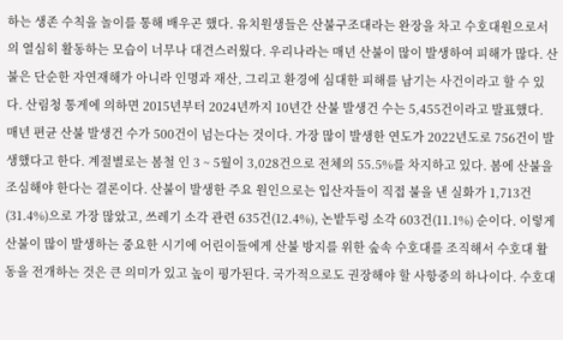하는 생존 수칙을 놀이를 통해 배우곤 했다. 유치원생들은 산불구조대라는 완장을 차고 수호대원으로서의 열심히 활동하는 모습이 너무나 대견스러웠다. 우리나라는 매년 산불이 많이 발생하여 피해가 많다. 산불은 단순한 자연재해가 아니라 인명과 재산, 그리고 환경에 심대한 피해를 남기는 사건이라고 할 수 있다. 산림청 통게에 의하면 2015년부터 2024년까지 10년간 산불 발생건 수는 5,455건이라고 발표했다. 매년 편균 산불 발생건 수가 500건이 넘는다는 것이다. 가장 많이 발생한 연도가 2022년도로 756건이 발생했다고 한다. 계절별로는 봄철 인 3 ~ 5월이 3,028건으로 전체의 55.5%를 차지하고 있다. 봄에 산불을 조심해야 한다는 결론이다. 산불이 발생한 주요 원인으로는 입산자들이 직접 불을 낸 실화가 1,713건(31.4%)으로 가장 많았고, 쓰레기 소각 관련 635건(12.4%), 논밭두렁 소각 603건(11.1%) 순이다. 이렇게 산불이 많이 발생하는 중요한 시기에 어린이들에게 산불 방지를 위한 숲속 수호대를 조직해서 수호대 활동을 전개하는 것은 큰 의미가 있고 높이 평가된다. 국가적으로도 권장해야 할 사항중의 하나이다. 수호대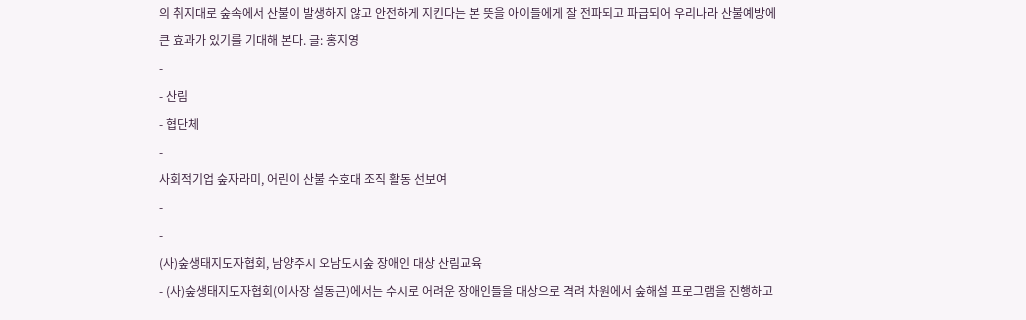의 취지대로 숲속에서 산불이 발생하지 않고 안전하게 지킨다는 본 뜻을 아이들에게 잘 전파되고 파급되어 우리나라 산불예방에 큰 효과가 있기를 기대해 본다. 글: 홍지영
-
- 산림
- 협단체
-
사회적기업 숲자라미, 어린이 산불 수호대 조직 활동 선보여
-
-
(사)숲생태지도자협회, 남양주시 오남도시숲 장애인 대상 산림교육
- (사)숲생태지도자협회(이사장 설동근)에서는 수시로 어려운 장애인들을 대상으로 격려 차원에서 숲해설 프로그램을 진행하고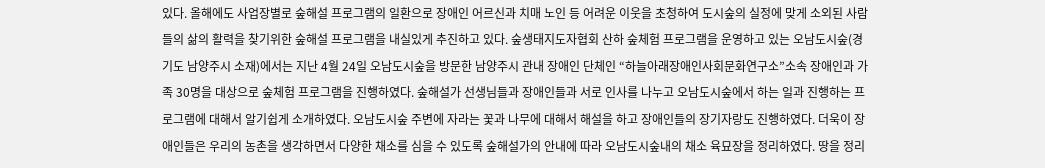있다. 올해에도 사업장별로 숲해설 프로그램의 일환으로 장애인 어르신과 치매 노인 등 어려운 이웃을 초청하여 도시숲의 실정에 맞게 소외된 사람들의 삶의 활력을 찾기위한 숲해설 프로그램을 내실있게 추진하고 있다. 숲생태지도자협회 산하 숲체험 프로그램을 운영하고 있는 오남도시숲(경기도 남양주시 소재)에서는 지난 4월 24일 오남도시숲을 방문한 남양주시 관내 장애인 단체인 “하늘아래장애인사회문화연구소”소속 장애인과 가족 30명을 대상으로 숲체험 프로그램을 진행하였다. 숲해설가 선생님들과 장애인들과 서로 인사를 나누고 오남도시숲에서 하는 일과 진행하는 프로그램에 대해서 알기쉽게 소개하였다. 오남도시숲 주변에 자라는 꽃과 나무에 대해서 해설을 하고 장애인들의 장기자랑도 진행하였다. 더욱이 장애인들은 우리의 농촌을 생각하면서 다양한 채소를 심을 수 있도록 숲해설가의 안내에 따라 오남도시숲내의 채소 육묘장을 정리하였다. 땅을 정리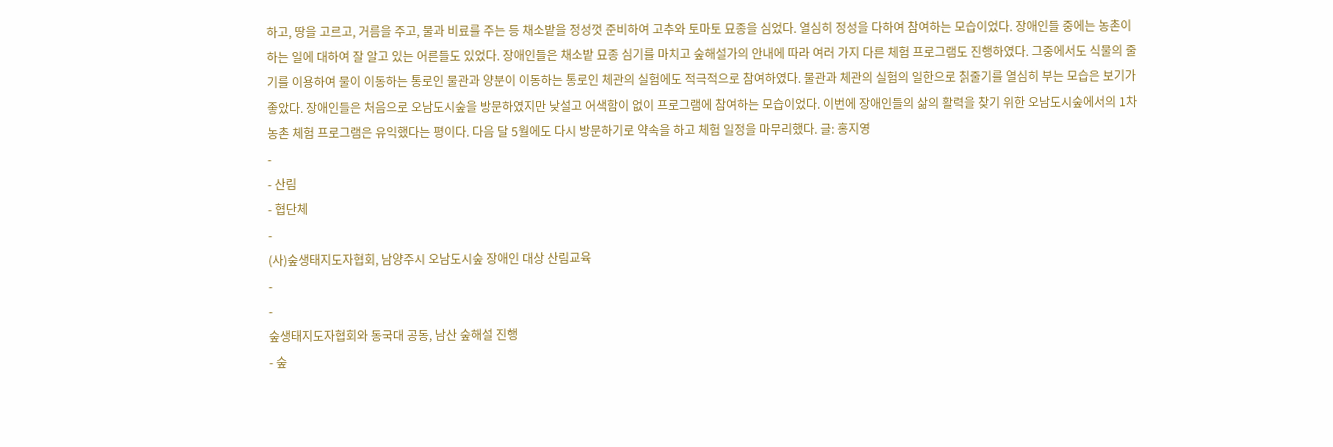하고, 땅을 고르고, 거름을 주고, 물과 비료를 주는 등 채소밭을 정성껏 준비하여 고추와 토마토 묘종을 심었다. 열심히 정성을 다하여 참여하는 모습이었다. 장애인들 중에는 농촌이 하는 일에 대하여 잘 알고 있는 어른들도 있었다. 장애인들은 채소밭 묘종 심기를 마치고 숲해설가의 안내에 따라 여러 가지 다른 체험 프로그램도 진행하였다. 그중에서도 식물의 줄기를 이용하여 물이 이동하는 통로인 물관과 양분이 이동하는 통로인 체관의 실험에도 적극적으로 참여하였다. 물관과 체관의 실험의 일한으로 칡줄기를 열심히 부는 모습은 보기가 좋았다. 장애인들은 처음으로 오남도시숲을 방문하였지만 낮설고 어색함이 없이 프로그램에 참여하는 모습이었다. 이번에 장애인들의 삶의 활력을 찾기 위한 오남도시숲에서의 1차 농촌 체험 프로그램은 유익했다는 평이다. 다음 달 5월에도 다시 방문하기로 약속을 하고 체험 일정을 마무리했다. 글: 홍지영
-
- 산림
- 협단체
-
(사)숲생태지도자협회, 남양주시 오남도시숲 장애인 대상 산림교육
-
-
숲생태지도자협회와 동국대 공동, 남산 숲해설 진행
- 숲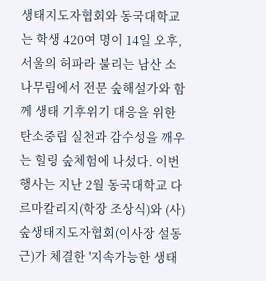생태지도자협회와 동국대학교는 학생 420여 명이 14일 오후, 서울의 허파라 불리는 남산 소나무림에서 전문 숲해설가와 함께 생태 기후위기 대응을 위한 탄소중립 실천과 감수성을 깨우는 힐링 숲체험에 나섰다. 이번 행사는 지난 2월 동국대학교 다르마칼리지(학장 조상식)와 (사)숲생태지도자협회(이사장 설동근)가 체결한 '지속가능한 생태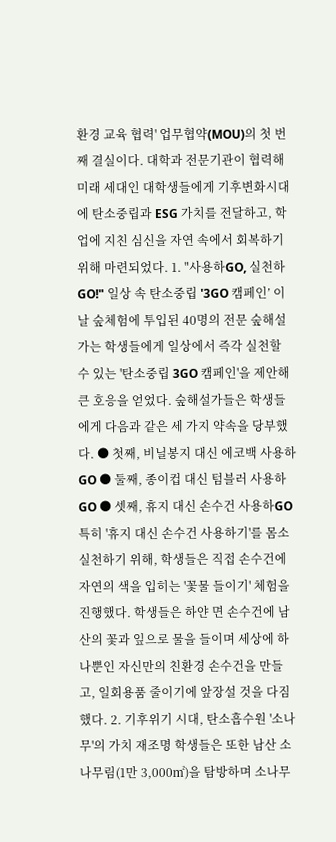환경 교육 협력' 업무협약(MOU)의 첫 번째 결실이다. 대학과 전문기관이 협력해 미래 세대인 대학생들에게 기후변화시대에 탄소중립과 ESG 가치를 전달하고, 학업에 지친 심신을 자연 속에서 회복하기 위해 마련되었다. 1. "사용하GO, 실천하GO!" 일상 속 탄소중립 '3GO 캠페인’ 이날 숲체험에 투입된 40명의 전문 숲해설가는 학생들에게 일상에서 즉각 실천할 수 있는 '탄소중립 3GO 캠페인'을 제안해 큰 호응을 얻었다. 숲해설가들은 학생들에게 다음과 같은 세 가지 약속을 당부했다. ● 첫째, 비닐봉지 대신 에코백 사용하GO ● 둘째, 종이컵 대신 텀블러 사용하GO ● 셋째, 휴지 대신 손수건 사용하GO 특히 '휴지 대신 손수건 사용하기'를 몸소 실천하기 위해, 학생들은 직접 손수건에 자연의 색을 입히는 '꽃물 들이기' 체험을 진행했다. 학생들은 하얀 면 손수건에 남산의 꽃과 잎으로 물을 들이며 세상에 하나뿐인 자신만의 친환경 손수건을 만들고, 일회용품 줄이기에 앞장설 것을 다짐했다. 2. 기후위기 시대, 탄소흡수원 '소나무'의 가치 재조명 학생들은 또한 남산 소나무림(1만 3,000㎡)을 탐방하며 소나무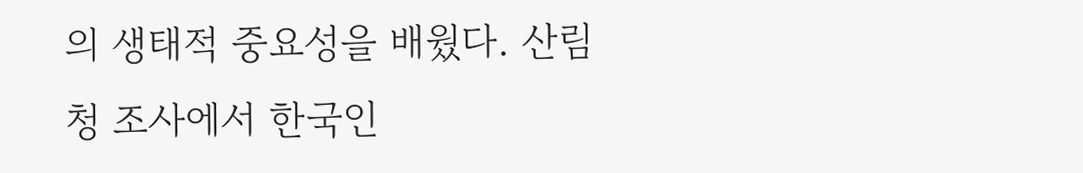의 생태적 중요성을 배웠다. 산림청 조사에서 한국인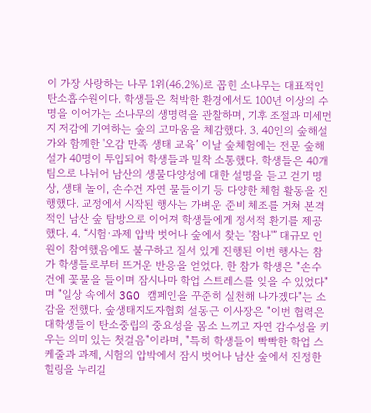이 가장 사랑하는 나무 1위(46.2%)로 꼽힌 소나무는 대표적인 탄소흡수원이다. 학생들은 척박한 환경에서도 100년 이상의 수명을 이어가는 소나무의 생명력을 관찰하며, 기후 조절과 미세먼지 저감에 기여하는 숲의 고마움을 체감했다. 3. 40인의 숲해설가와 함께한 '오감 만족 생태 교육’ 이날 숲체험에는 전문 숲해설가 40명이 투입되어 학생들과 밀착 소통했다. 학생들은 40개 팀으로 나뉘어 남산의 생물다양성에 대한 설명을 듣고 걷기 명상, 생태 놀이, 손수건 자연 물들이기 등 다양한 체험 활동을 진행했다. 교정에서 시작된 행사는 가벼운 준비 체조를 거쳐 본격적인 남산 숲 탐방으로 이어져 학생들에게 정서적 환기를 제공했다. 4. “시험·과제 압박 벗어나 숲에서 찾는 '참나'” 대규모 인원이 참여했음에도 불구하고 질서 있게 진행된 이번 행사는 참가 학생들로부터 뜨거운 반응을 얻었다. 한 참가 학생은 "손수건에 꽃물을 들이며 잠시나마 학업 스트레스를 잊을 수 있었다"며 "일상 속에서 3GO 캠페인을 꾸준히 실천해 나가겠다"는 소감을 전했다. 숲생태지도자협회 설동근 이사장은 "이번 협력은 대학생들이 탄소중립의 중요성을 몸소 느끼고 자연 감수성을 키우는 의미 있는 첫걸음"이라며, "특히 학생들이 빡빡한 학업 스케줄과 과제, 시험의 압박에서 잠시 벗어나 남산 숲에서 진정한 힐링을 누리길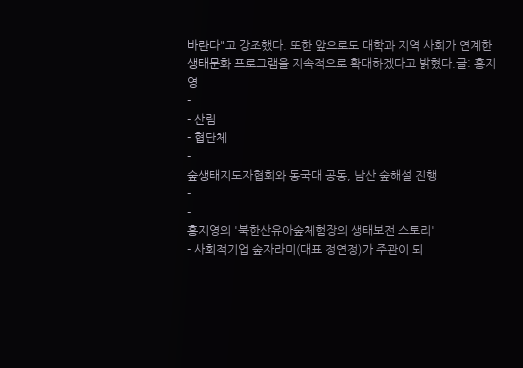바란다"고 강조했다. 또한 앞으로도 대학과 지역 사회가 연계한 생태문화 프로그램을 지속적으로 확대하겠다고 밝혔다.글: 홍지영
-
- 산림
- 협단체
-
숲생태지도자협회와 동국대 공동, 남산 숲해설 진행
-
-
홍지영의 '북한산유아숲체험장의 생태보전 스토리'
- 사회적기업 숲자라미(대표 정연정)가 주관이 되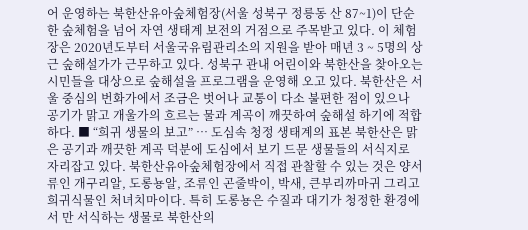어 운영하는 북한산유아숲체험장(서울 성북구 정릉동 산 87~1)이 단순한 숲체험을 넘어 자연 생태계 보전의 거점으로 주목받고 있다. 이 체험장은 2020년도부터 서울국유림관리소의 지원을 받아 매년 3 ~ 5명의 상근 숲해설가가 근무하고 있다. 성북구 관내 어린이와 북한산을 찾아오는 시민들을 대상으로 숲해설을 프로그램을 운영해 오고 있다. 북한산은 서울 중심의 번화가에서 조금은 벗어나 교통이 다소 불편한 점이 있으나 공기가 맑고 개울가의 흐르는 물과 계곡이 깨끗하여 숲해설 하기에 적합하다. ■ “희귀 생물의 보고” … 도심속 청정 생태계의 표본 북한산은 맑은 공기과 깨끗한 계곡 덕분에 도심에서 보기 드문 생물들의 서식지로 자리잡고 있다. 북한산유아숲체험장에서 직접 관찰할 수 있는 것은 양서류인 개구리알, 도롱뇽알, 조류인 곤줄박이, 박새, 큰부리까마귀 그리고 희귀식물인 처녀치마이다. 특히 도롱뇽은 수질과 대기가 청정한 환경에서 만 서식하는 생물로 북한산의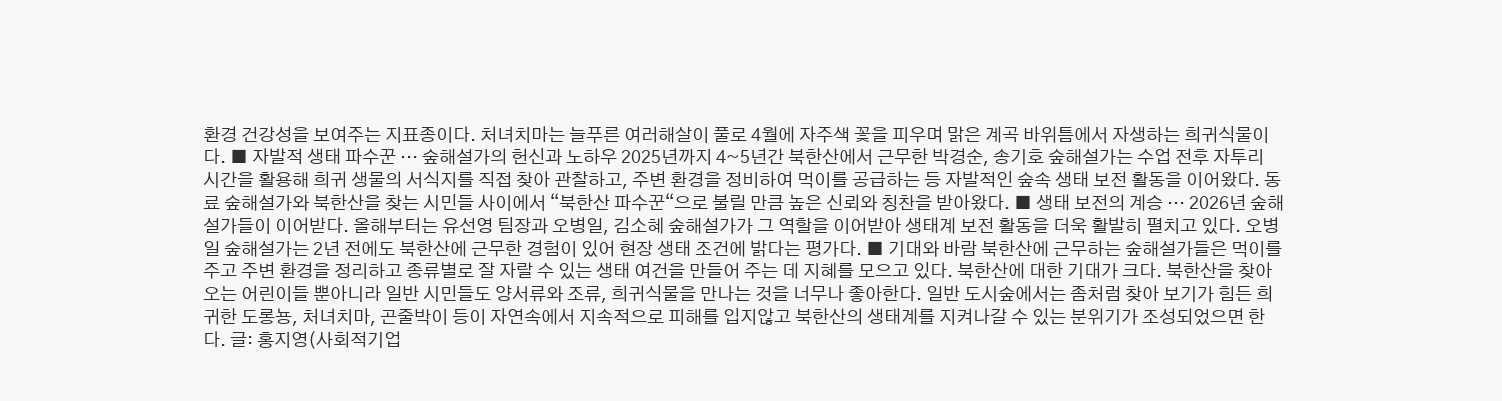환경 건강성을 보여주는 지표종이다. 처녀치마는 늘푸른 여러해살이 풀로 4월에 자주색 꽃을 피우며 맑은 계곡 바위틈에서 자생하는 희귀식물이다. ■ 자발적 생태 파수꾼 … 숲해설가의 헌신과 노하우 2025년까지 4~5년간 북한산에서 근무한 박경순, 송기호 숲해설가는 수업 전후 자투리 시간을 활용해 희귀 생물의 서식지를 직접 찾아 관찰하고, 주변 환경을 정비하여 먹이를 공급하는 등 자발적인 숲속 생태 보전 활동을 이어왔다. 동료 숲해설가와 북한산을 찾는 시민들 사이에서 “북한산 파수꾼“으로 불릴 만큼 높은 신뢰와 칭찬을 받아왔다. ■ 생태 보전의 계승 … 2026년 숲해설가들이 이어받다. 올해부터는 유선영 팀장과 오병일, 김소혜 숲해설가가 그 역할을 이어받아 생태계 보전 활동을 더욱 활발히 펼치고 있다. 오병일 숲해설가는 2년 전에도 북한산에 근무한 경험이 있어 현장 생태 조건에 밝다는 평가다. ■ 기대와 바람 북한산에 근무하는 숲해설가들은 먹이를 주고 주변 환경을 정리하고 종류별로 잘 자랄 수 있는 생태 여건을 만들어 주는 데 지혜를 모으고 있다. 북한산에 대한 기대가 크다. 북한산을 찾아오는 어린이들 뿐아니라 일반 시민들도 양서류와 조류, 희귀식물을 만나는 것을 너무나 좋아한다. 일반 도시숲에서는 좀처럼 찾아 보기가 힘든 희귀한 도롱뇽, 처녀치마, 곤줄박이 등이 자연속에서 지속적으로 피해를 입지않고 북한산의 생태계를 지켜나갈 수 있는 분위기가 조성되었으면 한다. 글: 홍지영(사회적기업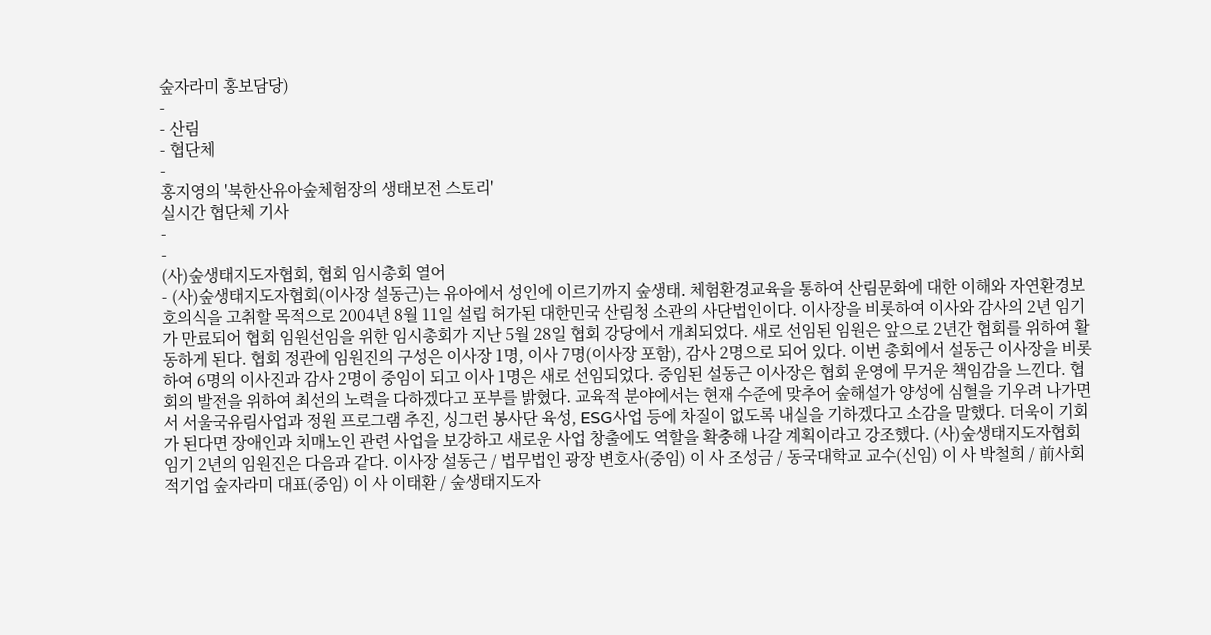숲자라미 홍보담당)
-
- 산림
- 협단체
-
홍지영의 '북한산유아숲체험장의 생태보전 스토리'
실시간 협단체 기사
-
-
(사)숲생태지도자협회, 협회 임시총회 열어
- (사)숲생태지도자협회(이사장 설동근)는 유아에서 성인에 이르기까지 숲생태․ 체험환경교육을 통하여 산림문화에 대한 이해와 자연환경보호의식을 고취할 목적으로 2004년 8월 11일 설립 허가된 대한민국 산림청 소관의 사단법인이다. 이사장을 비롯하여 이사와 감사의 2년 임기가 만료되어 협회 임원선임을 위한 임시총회가 지난 5월 28일 협회 강당에서 개최되었다. 새로 선임된 임원은 앞으로 2년간 협회를 위하여 활동하게 된다. 협회 정관에 임원진의 구성은 이사장 1명, 이사 7명(이사장 포함), 감사 2명으로 되어 있다. 이번 총회에서 설동근 이사장을 비롯하여 6명의 이사진과 감사 2명이 중임이 되고 이사 1명은 새로 선임되었다. 중임된 설동근 이사장은 협회 운영에 무거운 책임감을 느낀다. 협회의 발전을 위하여 최선의 노력을 다하겠다고 포부를 밝혔다. 교육적 분야에서는 현재 수준에 맞추어 숲해설가 양성에 심혈을 기우려 나가면서 서울국유림사업과 정원 프로그램 추진, 싱그런 봉사단 육성, ESG사업 등에 차질이 없도록 내실을 기하겠다고 소감을 말했다. 더욱이 기회가 된다면 장애인과 치매노인 관련 사업을 보강하고 새로운 사업 창출에도 역할을 확충해 나갈 계획이라고 강조했다. (사)숲생태지도자협회 임기 2년의 임원진은 다음과 같다. 이사장 설동근 / 법무법인 광장 변호사(중임) 이 사 조성금 / 동국대학교 교수(신임) 이 사 박철희 / 前사회적기업 숲자라미 대표(중임) 이 사 이태환 / 숲생태지도자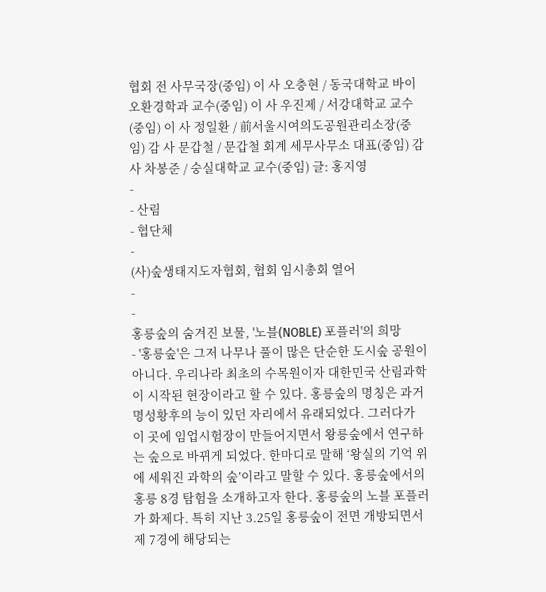협회 전 사무국장(중임) 이 사 오충현 / 동국대학교 바이오환경학과 교수(중임) 이 사 우진제 / 서강대학교 교수(중임) 이 사 정일환 / 前서울시여의도공원관리소장(중임) 감 사 문갑철 / 문갑철 회계 세무사무소 대표(중임) 감 사 차봉준 / 숭실대학교 교수(중임) 글: 홍지영
-
- 산림
- 협단체
-
(사)숲생태지도자협회, 협회 임시총회 열어
-
-
홍릉숲의 숨겨진 보물, '노블(NOBLE) 포플러'의 희망
- '홍릉숲'은 그저 나무나 풀이 많은 단순한 도시숲 공원이 아니다. 우리나라 최초의 수목원이자 대한민국 산림과학이 시작된 현장이라고 할 수 있다. 홍릉숲의 명칭은 과거 명성황후의 능이 있던 자리에서 유래되었다. 그러다가 이 곳에 임업시험장이 만들어지면서 왕릉숲에서 연구하는 숲으로 바뀌게 되었다. 한마디로 말해 ‘왕실의 기억 위에 세워진 과학의 숲’이라고 말할 수 있다. 홍릉숲에서의 홍릉 8경 탐험을 소개하고자 한다. 홍릉숲의 노블 포플러가 화제다. 특히 지난 3.25일 홍릉숲이 전면 개방되면서 제 7경에 해당되는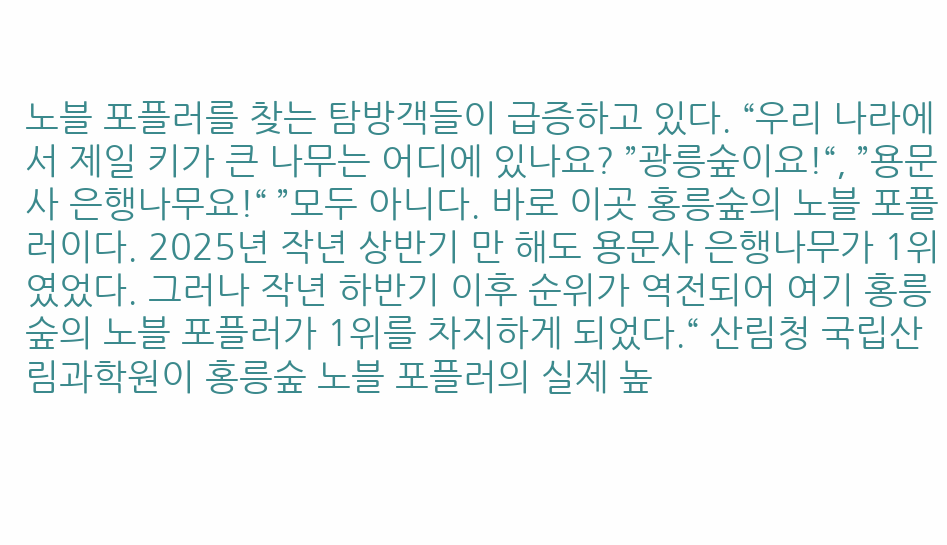노블 포플러를 찾는 탐방객들이 급증하고 있다. “우리 나라에서 제일 키가 큰 나무는 어디에 있나요? ”광릉숲이요!“, ”용문사 은행나무요!“ ”모두 아니다. 바로 이곳 홍릉숲의 노블 포플러이다. 2025년 작년 상반기 만 해도 용문사 은행나무가 1위였었다. 그러나 작년 하반기 이후 순위가 역전되어 여기 홍릉숲의 노블 포플러가 1위를 차지하게 되었다.“ 산림청 국립산림과학원이 홍릉숲 노블 포플러의 실제 높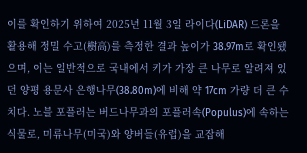이를 확인하기 위하여 2025년 11월 3일 라이다(LiDAR) 드론을 활용해 정밀 수고(樹高)를 측정한 결과 높이가 38.97m로 확인됐으며, 이는 일반적으로 국내에서 키가 가장 큰 나무로 알려져 있던 양평 용문사 은행나무(38.80m)에 비해 약 17cm 가량 더 큰 수치다. 노블 포플러는 버드나무과의 포플러속(Populus)에 속하는 식물로, 미류나무(미국)와 양버들(유럽)을 교잡해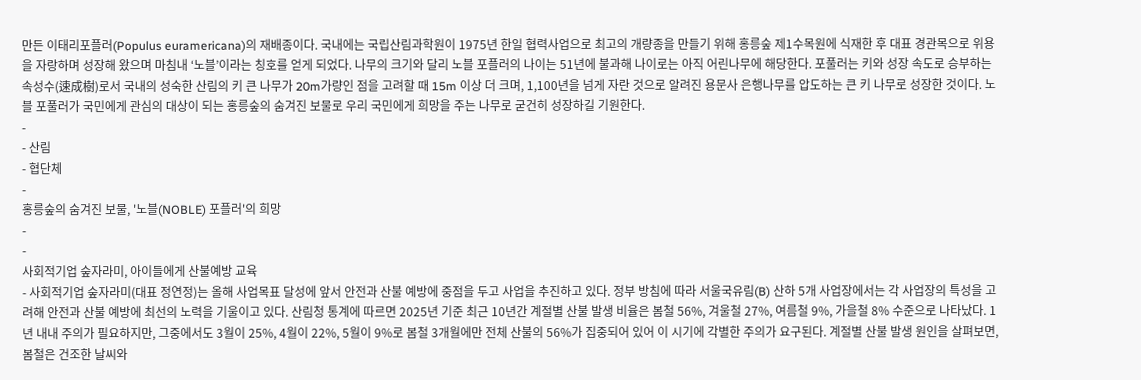만든 이태리포플러(Populus euramericana)의 재배종이다. 국내에는 국립산림과학원이 1975년 한일 협력사업으로 최고의 개량종을 만들기 위해 홍릉숲 제1수목원에 식재한 후 대표 경관목으로 위용을 자랑하며 성장해 왔으며 마침내 ‘노블’이라는 칭호를 얻게 되었다. 나무의 크기와 달리 노블 포플러의 나이는 51년에 불과해 나이로는 아직 어린나무에 해당한다. 포풀러는 키와 성장 속도로 승부하는 속성수(速成樹)로서 국내의 성숙한 산림의 키 큰 나무가 20m가량인 점을 고려할 때 15m 이상 더 크며, 1,100년을 넘게 자란 것으로 알려진 용문사 은행나무를 압도하는 큰 키 나무로 성장한 것이다. 노블 포풀러가 국민에게 관심의 대상이 되는 홍릉숲의 숨겨진 보물로 우리 국민에게 희망을 주는 나무로 굳건히 성장하길 기원한다.
-
- 산림
- 협단체
-
홍릉숲의 숨겨진 보물, '노블(NOBLE) 포플러'의 희망
-
-
사회적기업 숲자라미, 아이들에게 산불예방 교육
- 사회적기업 숲자라미(대표 정연정)는 올해 사업목표 달성에 앞서 안전과 산불 예방에 중점을 두고 사업을 추진하고 있다. 정부 방침에 따라 서울국유림(B) 산하 5개 사업장에서는 각 사업장의 특성을 고려해 안전과 산불 예방에 최선의 노력을 기울이고 있다. 산림청 통계에 따르면 2025년 기준 최근 10년간 계절별 산불 발생 비율은 봄철 56%, 겨울철 27%, 여름철 9%, 가을철 8% 수준으로 나타났다. 1년 내내 주의가 필요하지만, 그중에서도 3월이 25%, 4월이 22%, 5월이 9%로 봄철 3개월에만 전체 산불의 56%가 집중되어 있어 이 시기에 각별한 주의가 요구된다. 계절별 산불 발생 원인을 살펴보면, 봄철은 건조한 날씨와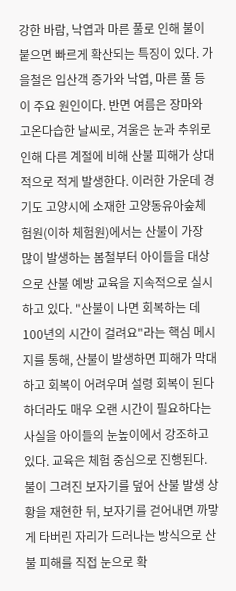강한 바람, 낙엽과 마른 풀로 인해 불이 붙으면 빠르게 확산되는 특징이 있다. 가을철은 입산객 증가와 낙엽, 마른 풀 등이 주요 원인이다. 반면 여름은 장마와 고온다습한 날씨로, 겨울은 눈과 추위로 인해 다른 계절에 비해 산불 피해가 상대적으로 적게 발생한다. 이러한 가운데 경기도 고양시에 소재한 고양동유아숲체험원(이하 체험원)에서는 산불이 가장 많이 발생하는 봄철부터 아이들을 대상으로 산불 예방 교육을 지속적으로 실시하고 있다. "산불이 나면 회복하는 데 100년의 시간이 걸려요"라는 핵심 메시지를 통해, 산불이 발생하면 피해가 막대하고 회복이 어려우며 설령 회복이 된다 하더라도 매우 오랜 시간이 필요하다는 사실을 아이들의 눈높이에서 강조하고 있다. 교육은 체험 중심으로 진행된다. 불이 그려진 보자기를 덮어 산불 발생 상황을 재현한 뒤, 보자기를 걷어내면 까맣게 타버린 자리가 드러나는 방식으로 산불 피해를 직접 눈으로 확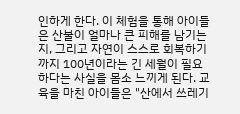인하게 한다. 이 체험을 통해 아이들은 산불이 얼마나 큰 피해를 남기는지, 그리고 자연이 스스로 회복하기까지 100년이라는 긴 세월이 필요하다는 사실을 몸소 느끼게 된다. 교육을 마친 아이들은 "산에서 쓰레기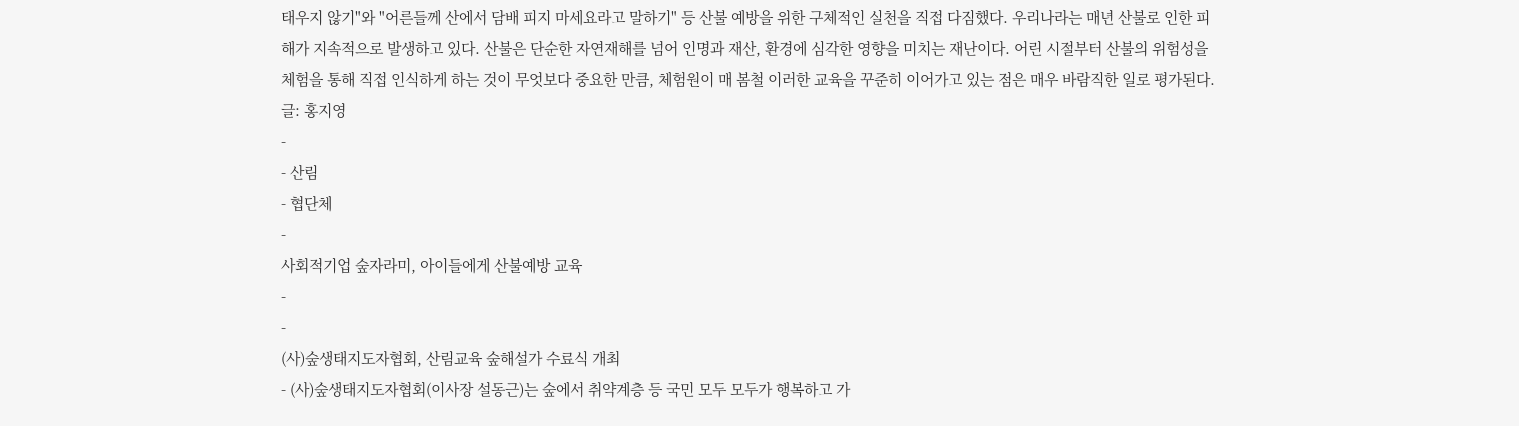태우지 않기"와 "어른들께 산에서 담배 피지 마세요라고 말하기" 등 산불 예방을 위한 구체적인 실천을 직접 다짐했다. 우리나라는 매년 산불로 인한 피해가 지속적으로 발생하고 있다. 산불은 단순한 자연재해를 넘어 인명과 재산, 환경에 심각한 영향을 미치는 재난이다. 어린 시절부터 산불의 위험성을 체험을 통해 직접 인식하게 하는 것이 무엇보다 중요한 만큼, 체험원이 매 봄철 이러한 교육을 꾸준히 이어가고 있는 점은 매우 바람직한 일로 평가된다. 글: 홍지영
-
- 산림
- 협단체
-
사회적기업 숲자라미, 아이들에게 산불예방 교육
-
-
(사)숲생태지도자협회, 산림교육 숲해설가 수료식 개최
- (사)숲생태지도자협회(이사장 설동근)는 숲에서 취약계층 등 국민 모두 모두가 행복하고 가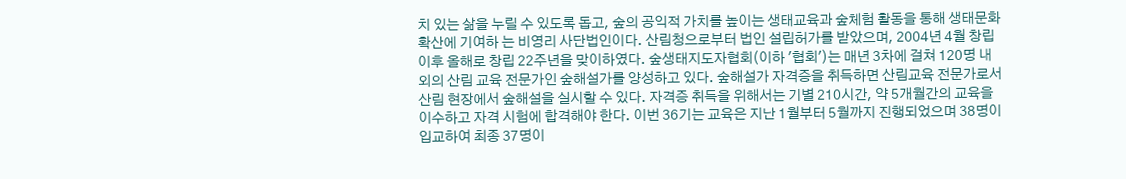치 있는 삶을 누릴 수 있도록 돕고, 숲의 공익적 가치를 높이는 생태교육과 숲체험 활동을 통해 생태문화 확산에 기여하 는 비영리 사단법인이다. 산림청으로부터 법인 설립허가를 받았으며, 2004년 4월 창립 이후 올해로 창립 22주년을 맞이하였다. 숲생태지도자협회(이하 '협회')는 매년 3차에 걸쳐 120명 내외의 산림 교육 전문가인 숲해설가를 양성하고 있다. 숲해설가 자격증을 취득하면 산림교육 전문가로서 산림 현장에서 숲해설을 실시할 수 있다. 자격증 취득을 위해서는 기별 210시간, 약 5개월간의 교육을 이수하고 자격 시험에 합격해야 한다. 이번 36기는 교육은 지난 1월부터 5월까지 진행되었으며 38명이 입교하여 최종 37명이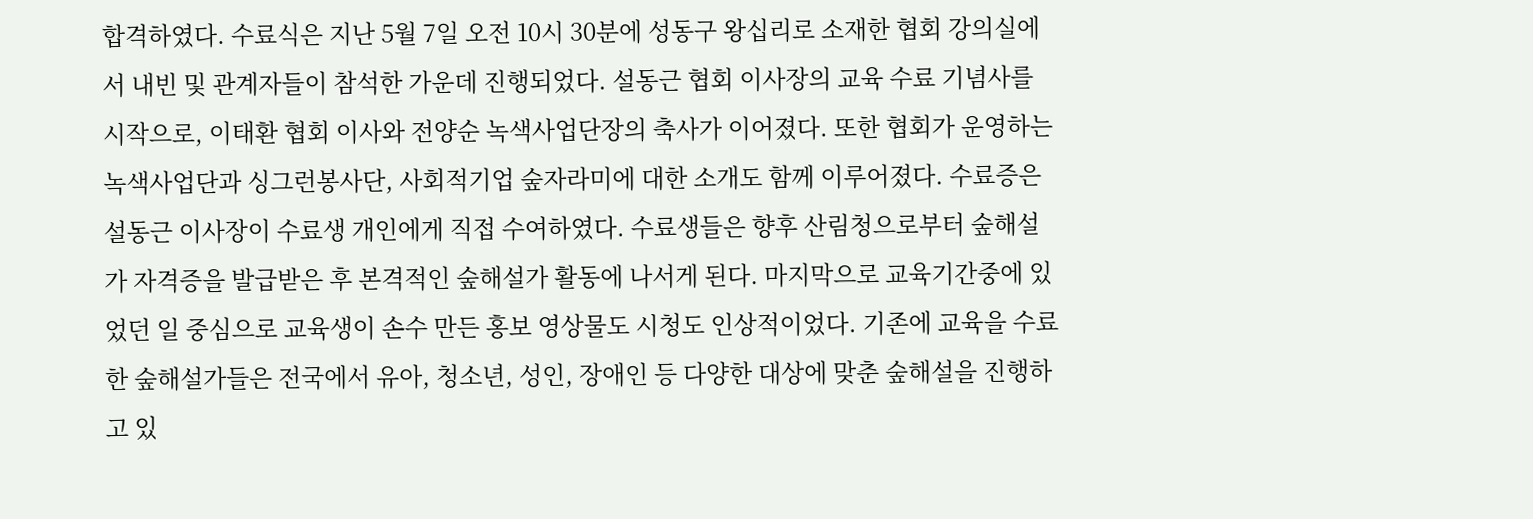합격하였다. 수료식은 지난 5월 7일 오전 10시 30분에 성동구 왕십리로 소재한 협회 강의실에서 내빈 및 관계자들이 참석한 가운데 진행되었다. 설동근 협회 이사장의 교육 수료 기념사를 시작으로, 이태환 협회 이사와 전양순 녹색사업단장의 축사가 이어졌다. 또한 협회가 운영하는 녹색사업단과 싱그런봉사단, 사회적기업 숲자라미에 대한 소개도 함께 이루어졌다. 수료증은 설동근 이사장이 수료생 개인에게 직접 수여하였다. 수료생들은 향후 산림청으로부터 숲해설가 자격증을 발급받은 후 본격적인 숲해설가 활동에 나서게 된다. 마지막으로 교육기간중에 있었던 일 중심으로 교육생이 손수 만든 홍보 영상물도 시청도 인상적이었다. 기존에 교육을 수료한 숲해설가들은 전국에서 유아, 청소년, 성인, 장애인 등 다양한 대상에 맞춘 숲해설을 진행하고 있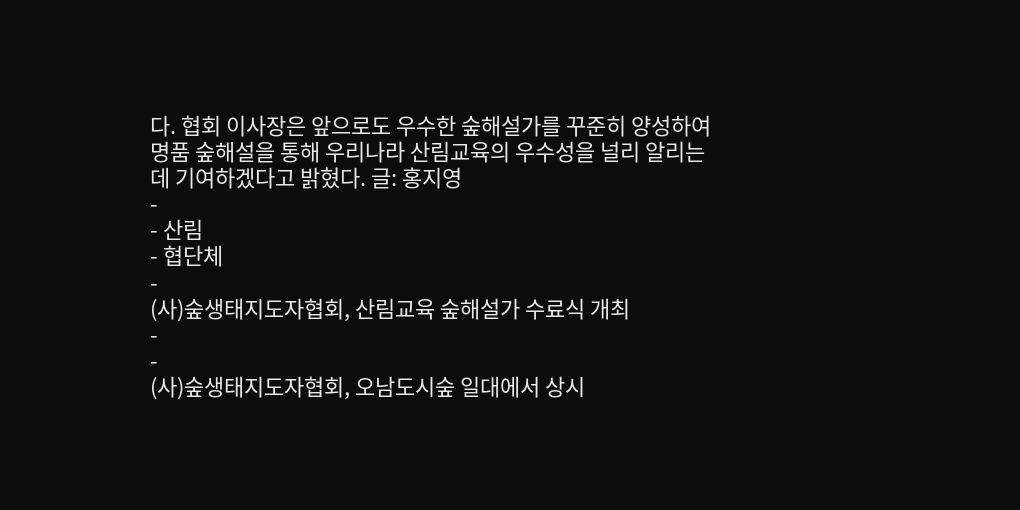다. 협회 이사장은 앞으로도 우수한 숲해설가를 꾸준히 양성하여 명품 숲해설을 통해 우리나라 산림교육의 우수성을 널리 알리는 데 기여하겠다고 밝혔다. 글: 홍지영
-
- 산림
- 협단체
-
(사)숲생태지도자협회, 산림교육 숲해설가 수료식 개최
-
-
(사)숲생태지도자협회, 오남도시숲 일대에서 상시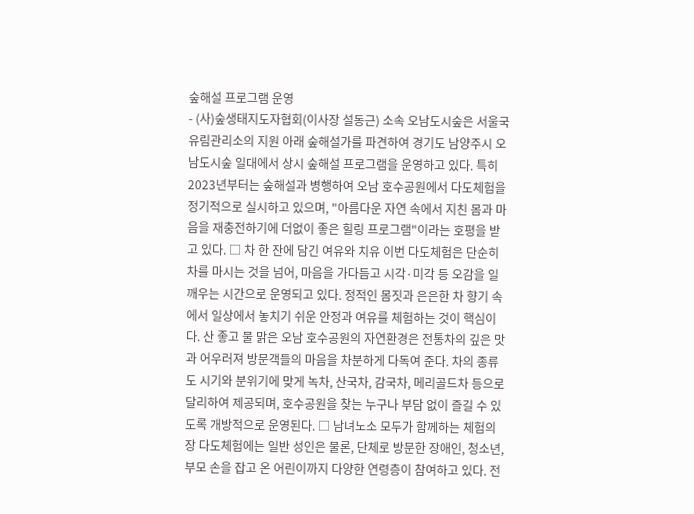숲해설 프로그램 운영
- (사)숲생태지도자협회(이사장 설동근) 소속 오남도시숲은 서울국유림관리소의 지원 아래 숲해설가를 파견하여 경기도 남양주시 오남도시숲 일대에서 상시 숲해설 프로그램을 운영하고 있다. 특히 2023년부터는 숲해설과 병행하여 오남 호수공원에서 다도체험을 정기적으로 실시하고 있으며, "아름다운 자연 속에서 지친 몸과 마음을 재충전하기에 더없이 좋은 힐링 프로그램"이라는 호평을 받고 있다. □ 차 한 잔에 담긴 여유와 치유 이번 다도체험은 단순히 차를 마시는 것을 넘어, 마음을 가다듬고 시각·미각 등 오감을 일깨우는 시간으로 운영되고 있다. 정적인 몸짓과 은은한 차 향기 속에서 일상에서 놓치기 쉬운 안정과 여유를 체험하는 것이 핵심이다. 산 좋고 물 맑은 오남 호수공원의 자연환경은 전통차의 깊은 맛과 어우러져 방문객들의 마음을 차분하게 다독여 준다. 차의 종류도 시기와 분위기에 맞게 녹차, 산국차, 감국차, 메리골드차 등으로 달리하여 제공되며, 호수공원을 찾는 누구나 부담 없이 즐길 수 있도록 개방적으로 운영된다. □ 남녀노소 모두가 함께하는 체험의 장 다도체험에는 일반 성인은 물론, 단체로 방문한 장애인, 청소년, 부모 손을 잡고 온 어린이까지 다양한 연령층이 참여하고 있다. 전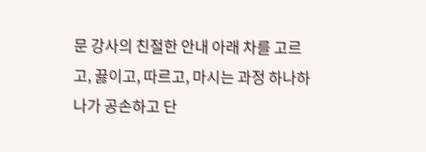문 강사의 친절한 안내 아래 차를 고르고, 끓이고, 따르고, 마시는 과정 하나하나가 공손하고 단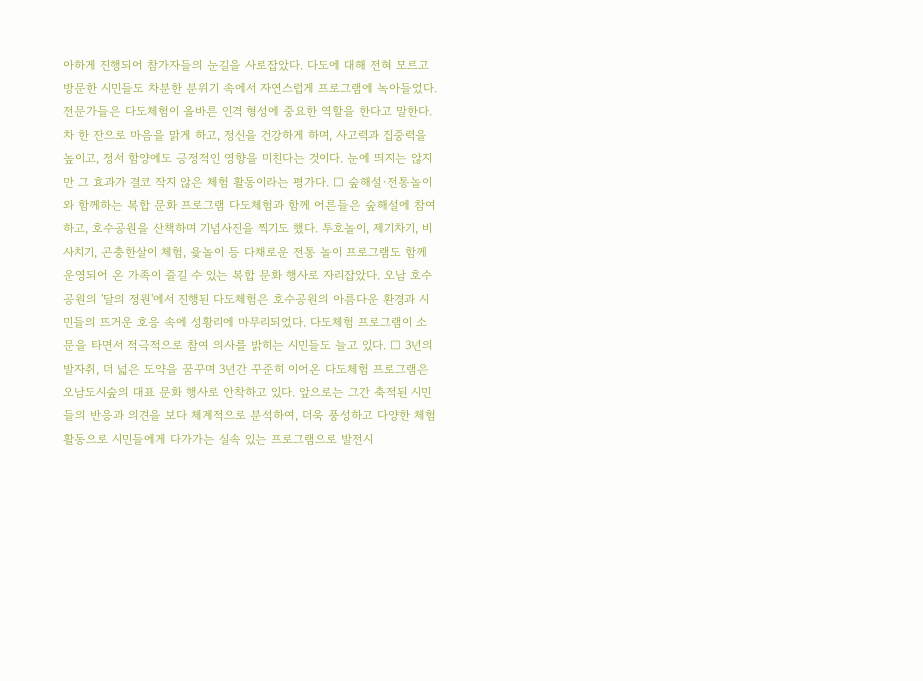아하게 진행되어 참가자들의 눈길을 사로잡았다. 다도에 대해 전혀 모르고 방문한 시민들도 차분한 분위기 속에서 자연스럽게 프로그램에 녹아들었다. 전문가들은 다도체험이 올바른 인격 형성에 중요한 역할을 한다고 말한다. 차 한 잔으로 마음을 맑게 하고, 정신을 건강하게 하며, 사고력과 집중력을 높이고, 정서 함양에도 긍정적인 영향을 미친다는 것이다. 눈에 띄지는 않지만 그 효과가 결코 작지 않은 체험 활동이라는 평가다. □ 숲해설·전통놀이와 함께하는 복합 문화 프로그램 다도체험과 함께 어른들은 숲해설에 참여하고, 호수공원을 산책하며 기념사진을 찍기도 했다. 투호놀이, 제기차기, 비사치기, 곤충한살이 체험, 윷놀이 등 다채로운 전통 놀이 프로그램도 함께 운영되어 온 가족이 즐길 수 있는 복합 문화 행사로 자리잡았다. 오남 호수공원의 '달의 정원'에서 진행된 다도체험은 호수공원의 아름다운 환경과 시민들의 뜨거운 호응 속에 성황리에 마무리되었다. 다도체험 프로그램이 소문을 타면서 적극적으로 참여 의사를 밝히는 시민들도 늘고 있다. □ 3년의 발자취, 더 넓은 도약을 꿈꾸며 3년간 꾸준히 이어온 다도체험 프로그램은 오남도시숲의 대표 문화 행사로 안착하고 있다. 앞으로는 그간 축적된 시민들의 반응과 의견을 보다 체계적으로 분석하여, 더욱 풍성하고 다양한 체험 활동으로 시민들에게 다가가는 실속 있는 프로그램으로 발전시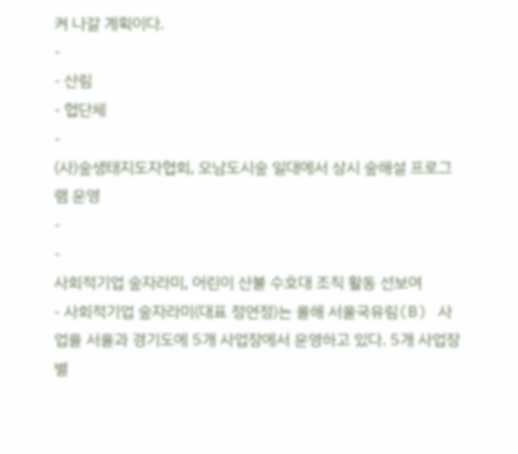켜 나갈 계획이다.
-
- 산림
- 협단체
-
(사)숲생태지도자협회, 오남도시숲 일대에서 상시 숲해설 프로그램 운영
-
-
사회적기업 숲자라미, 어린이 산불 수호대 조직 활동 선보여
- 사회적기업 숲자라미(대표 정연정)는 올해 서울국유림(B) 사업을 서울과 경기도에 5개 사업장에서 운영하고 있다. 5개 사업장별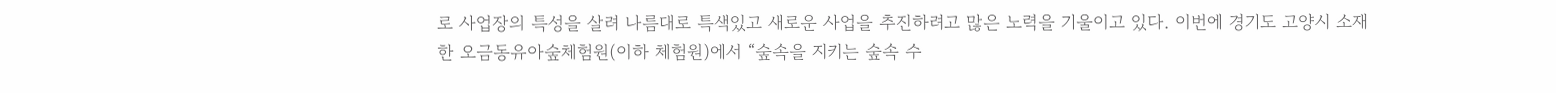로 사업장의 특성을 살려 나름대로 특색있고 새로운 사업을 추진하려고 많은 노력을 기울이고 있다. 이번에 경기도 고양시 소재한 오금동유아숲체험원(이하 체험원)에서 “숲속을 지키는 숲속 수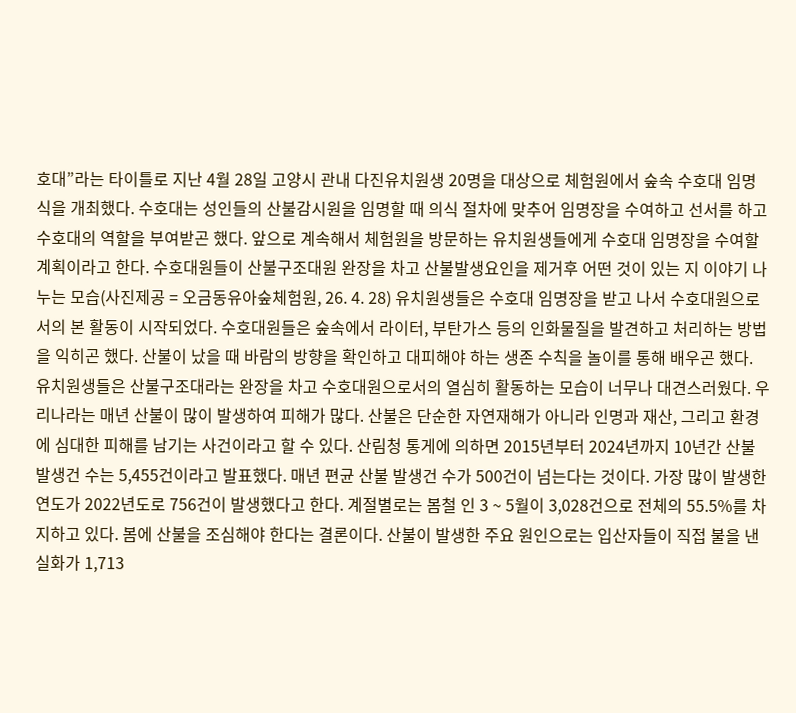호대”라는 타이틀로 지난 4월 28일 고양시 관내 다진유치원생 20명을 대상으로 체험원에서 숲속 수호대 임명식을 개최했다. 수호대는 성인들의 산불감시원을 임명할 때 의식 절차에 맞추어 임명장을 수여하고 선서를 하고 수호대의 역할을 부여받곤 했다. 앞으로 계속해서 체험원을 방문하는 유치원생들에게 수호대 임명장을 수여할 계획이라고 한다. 수호대원들이 산불구조대원 완장을 차고 산불발생요인을 제거후 어떤 것이 있는 지 이야기 나누는 모습(사진제공 = 오금동유아숲체험원, 26. 4. 28) 유치원생들은 수호대 임명장을 받고 나서 수호대원으로서의 본 활동이 시작되었다. 수호대원들은 숲속에서 라이터, 부탄가스 등의 인화물질을 발견하고 처리하는 방법을 익히곤 했다. 산불이 났을 때 바람의 방향을 확인하고 대피해야 하는 생존 수칙을 놀이를 통해 배우곤 했다. 유치원생들은 산불구조대라는 완장을 차고 수호대원으로서의 열심히 활동하는 모습이 너무나 대견스러웠다. 우리나라는 매년 산불이 많이 발생하여 피해가 많다. 산불은 단순한 자연재해가 아니라 인명과 재산, 그리고 환경에 심대한 피해를 남기는 사건이라고 할 수 있다. 산림청 통게에 의하면 2015년부터 2024년까지 10년간 산불 발생건 수는 5,455건이라고 발표했다. 매년 편균 산불 발생건 수가 500건이 넘는다는 것이다. 가장 많이 발생한 연도가 2022년도로 756건이 발생했다고 한다. 계절별로는 봄철 인 3 ~ 5월이 3,028건으로 전체의 55.5%를 차지하고 있다. 봄에 산불을 조심해야 한다는 결론이다. 산불이 발생한 주요 원인으로는 입산자들이 직접 불을 낸 실화가 1,713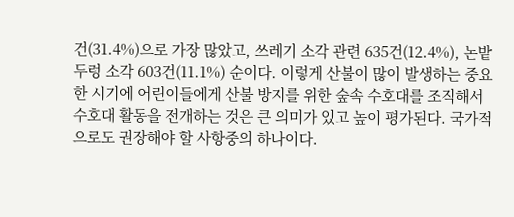건(31.4%)으로 가장 많았고, 쓰레기 소각 관련 635건(12.4%), 논밭두렁 소각 603건(11.1%) 순이다. 이렇게 산불이 많이 발생하는 중요한 시기에 어린이들에게 산불 방지를 위한 숲속 수호대를 조직해서 수호대 활동을 전개하는 것은 큰 의미가 있고 높이 평가된다. 국가적으로도 권장해야 할 사항중의 하나이다.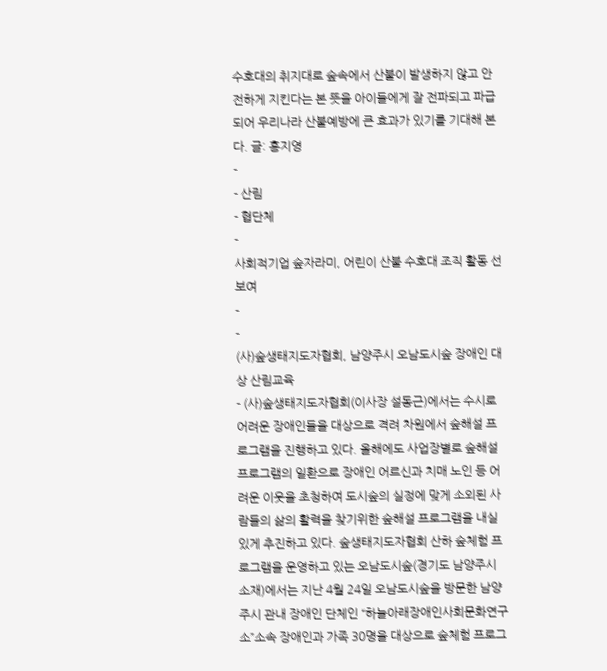수호대의 취지대로 숲속에서 산불이 발생하지 않고 안전하게 지킨다는 본 뜻을 아이들에게 잘 전파되고 파급되어 우리나라 산불예방에 큰 효과가 있기를 기대해 본다. 글: 홍지영
-
- 산림
- 협단체
-
사회적기업 숲자라미, 어린이 산불 수호대 조직 활동 선보여
-
-
(사)숲생태지도자협회, 남양주시 오남도시숲 장애인 대상 산림교육
- (사)숲생태지도자협회(이사장 설동근)에서는 수시로 어려운 장애인들을 대상으로 격려 차원에서 숲해설 프로그램을 진행하고 있다. 올해에도 사업장별로 숲해설 프로그램의 일환으로 장애인 어르신과 치매 노인 등 어려운 이웃을 초청하여 도시숲의 실정에 맞게 소외된 사람들의 삶의 활력을 찾기위한 숲해설 프로그램을 내실있게 추진하고 있다. 숲생태지도자협회 산하 숲체험 프로그램을 운영하고 있는 오남도시숲(경기도 남양주시 소재)에서는 지난 4월 24일 오남도시숲을 방문한 남양주시 관내 장애인 단체인 “하늘아래장애인사회문화연구소”소속 장애인과 가족 30명을 대상으로 숲체험 프로그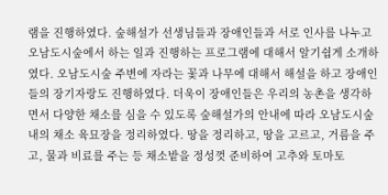램을 진행하였다. 숲해설가 선생님들과 장애인들과 서로 인사를 나누고 오남도시숲에서 하는 일과 진행하는 프로그램에 대해서 알기쉽게 소개하였다. 오남도시숲 주변에 자라는 꽃과 나무에 대해서 해설을 하고 장애인들의 장기자랑도 진행하였다. 더욱이 장애인들은 우리의 농촌을 생각하면서 다양한 채소를 심을 수 있도록 숲해설가의 안내에 따라 오남도시숲내의 채소 육묘장을 정리하였다. 땅을 정리하고, 땅을 고르고, 거름을 주고, 물과 비료를 주는 등 채소밭을 정성껏 준비하여 고추와 토마토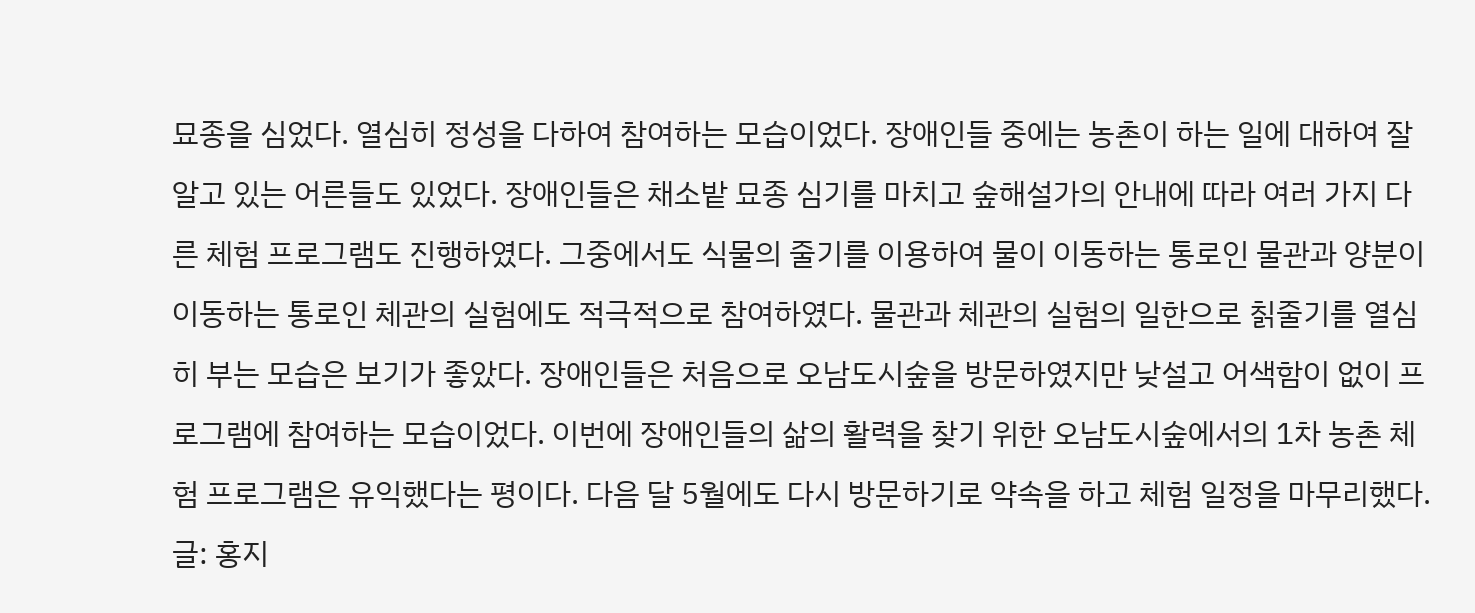묘종을 심었다. 열심히 정성을 다하여 참여하는 모습이었다. 장애인들 중에는 농촌이 하는 일에 대하여 잘 알고 있는 어른들도 있었다. 장애인들은 채소밭 묘종 심기를 마치고 숲해설가의 안내에 따라 여러 가지 다른 체험 프로그램도 진행하였다. 그중에서도 식물의 줄기를 이용하여 물이 이동하는 통로인 물관과 양분이 이동하는 통로인 체관의 실험에도 적극적으로 참여하였다. 물관과 체관의 실험의 일한으로 칡줄기를 열심히 부는 모습은 보기가 좋았다. 장애인들은 처음으로 오남도시숲을 방문하였지만 낮설고 어색함이 없이 프로그램에 참여하는 모습이었다. 이번에 장애인들의 삶의 활력을 찾기 위한 오남도시숲에서의 1차 농촌 체험 프로그램은 유익했다는 평이다. 다음 달 5월에도 다시 방문하기로 약속을 하고 체험 일정을 마무리했다. 글: 홍지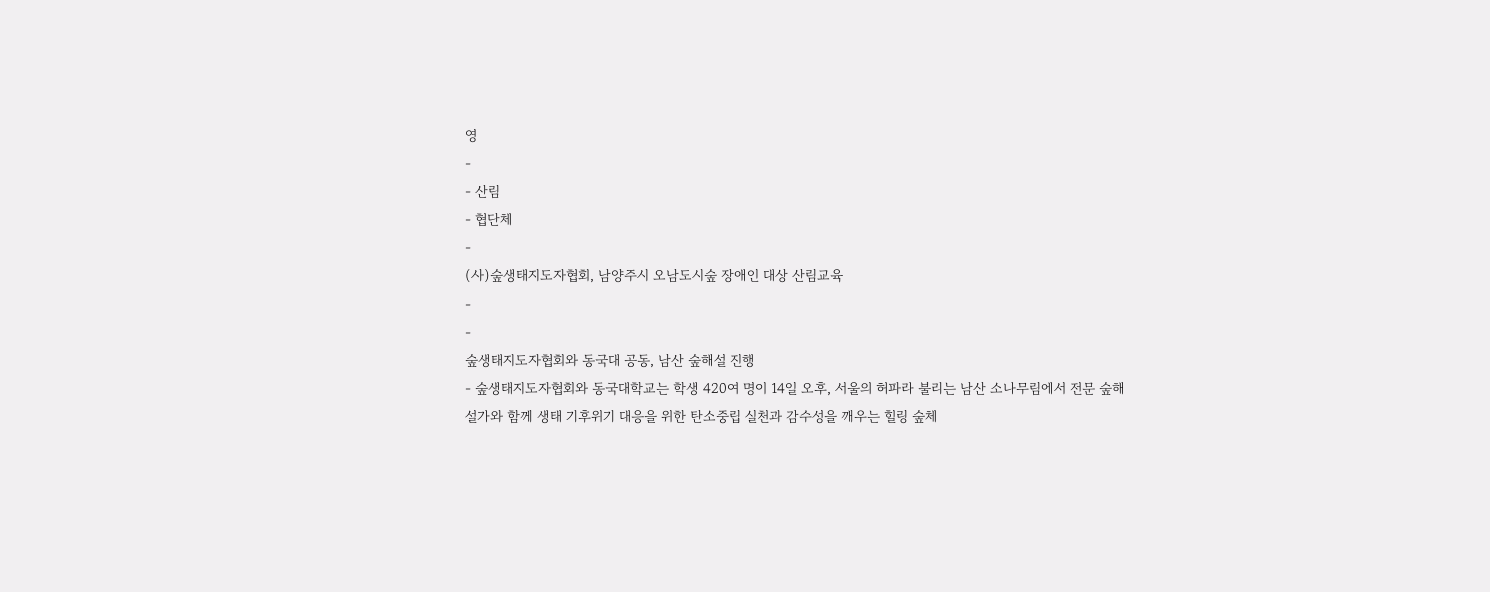영
-
- 산림
- 협단체
-
(사)숲생태지도자협회, 남양주시 오남도시숲 장애인 대상 산림교육
-
-
숲생태지도자협회와 동국대 공동, 남산 숲해설 진행
- 숲생태지도자협회와 동국대학교는 학생 420여 명이 14일 오후, 서울의 허파라 불리는 남산 소나무림에서 전문 숲해설가와 함께 생태 기후위기 대응을 위한 탄소중립 실천과 감수성을 깨우는 힐링 숲체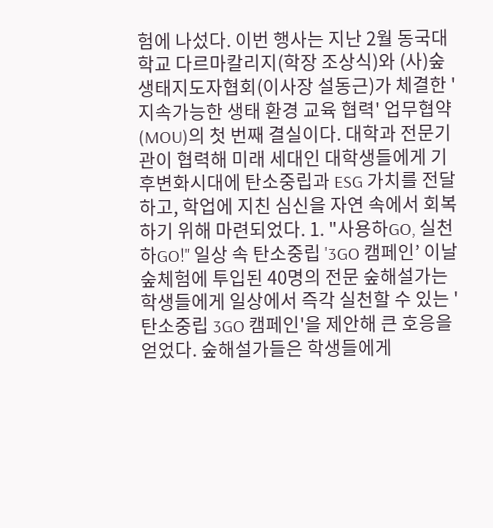험에 나섰다. 이번 행사는 지난 2월 동국대학교 다르마칼리지(학장 조상식)와 (사)숲생태지도자협회(이사장 설동근)가 체결한 '지속가능한 생태 환경 교육 협력' 업무협약(MOU)의 첫 번째 결실이다. 대학과 전문기관이 협력해 미래 세대인 대학생들에게 기후변화시대에 탄소중립과 ESG 가치를 전달하고, 학업에 지친 심신을 자연 속에서 회복하기 위해 마련되었다. 1. "사용하GO, 실천하GO!" 일상 속 탄소중립 '3GO 캠페인’ 이날 숲체험에 투입된 40명의 전문 숲해설가는 학생들에게 일상에서 즉각 실천할 수 있는 '탄소중립 3GO 캠페인'을 제안해 큰 호응을 얻었다. 숲해설가들은 학생들에게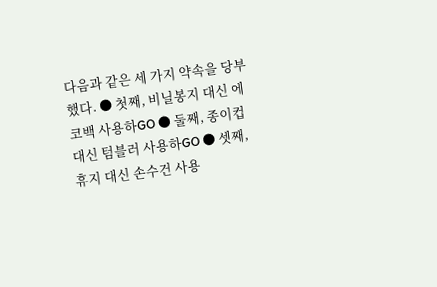다음과 같은 세 가지 약속을 당부했다. ● 첫째, 비닐봉지 대신 에코백 사용하GO ● 둘째, 종이컵 대신 텀블러 사용하GO ● 셋째, 휴지 대신 손수건 사용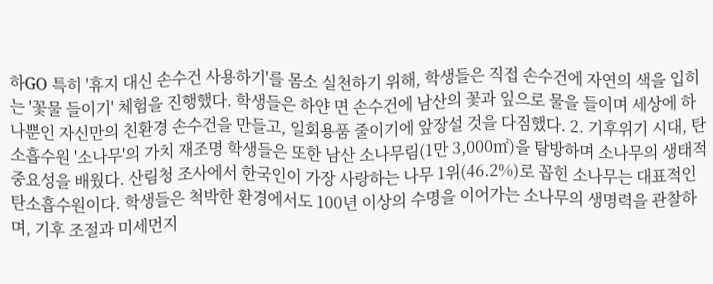하GO 특히 '휴지 대신 손수건 사용하기'를 몸소 실천하기 위해, 학생들은 직접 손수건에 자연의 색을 입히는 '꽃물 들이기' 체험을 진행했다. 학생들은 하얀 면 손수건에 남산의 꽃과 잎으로 물을 들이며 세상에 하나뿐인 자신만의 친환경 손수건을 만들고, 일회용품 줄이기에 앞장설 것을 다짐했다. 2. 기후위기 시대, 탄소흡수원 '소나무'의 가치 재조명 학생들은 또한 남산 소나무림(1만 3,000㎡)을 탐방하며 소나무의 생태적 중요성을 배웠다. 산림청 조사에서 한국인이 가장 사랑하는 나무 1위(46.2%)로 꼽힌 소나무는 대표적인 탄소흡수원이다. 학생들은 척박한 환경에서도 100년 이상의 수명을 이어가는 소나무의 생명력을 관찰하며, 기후 조절과 미세먼지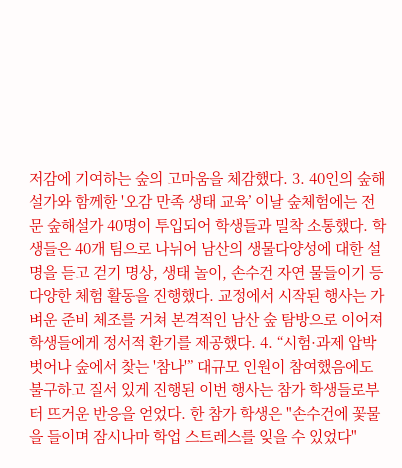저감에 기여하는 숲의 고마움을 체감했다. 3. 40인의 숲해설가와 함께한 '오감 만족 생태 교육’ 이날 숲체험에는 전문 숲해설가 40명이 투입되어 학생들과 밀착 소통했다. 학생들은 40개 팀으로 나뉘어 남산의 생물다양성에 대한 설명을 듣고 걷기 명상, 생태 놀이, 손수건 자연 물들이기 등 다양한 체험 활동을 진행했다. 교정에서 시작된 행사는 가벼운 준비 체조를 거쳐 본격적인 남산 숲 탐방으로 이어져 학생들에게 정서적 환기를 제공했다. 4. “시험·과제 압박 벗어나 숲에서 찾는 '참나'” 대규모 인원이 참여했음에도 불구하고 질서 있게 진행된 이번 행사는 참가 학생들로부터 뜨거운 반응을 얻었다. 한 참가 학생은 "손수건에 꽃물을 들이며 잠시나마 학업 스트레스를 잊을 수 있었다"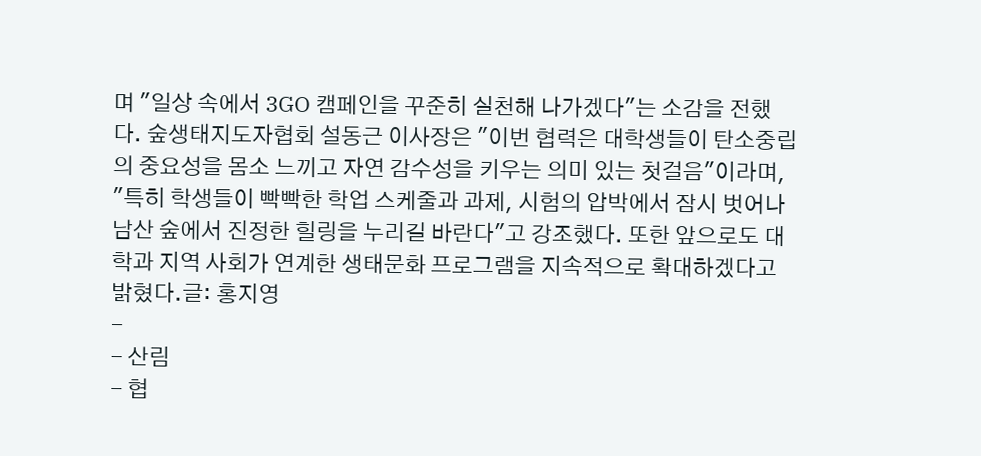며 "일상 속에서 3GO 캠페인을 꾸준히 실천해 나가겠다"는 소감을 전했다. 숲생태지도자협회 설동근 이사장은 "이번 협력은 대학생들이 탄소중립의 중요성을 몸소 느끼고 자연 감수성을 키우는 의미 있는 첫걸음"이라며, "특히 학생들이 빡빡한 학업 스케줄과 과제, 시험의 압박에서 잠시 벗어나 남산 숲에서 진정한 힐링을 누리길 바란다"고 강조했다. 또한 앞으로도 대학과 지역 사회가 연계한 생태문화 프로그램을 지속적으로 확대하겠다고 밝혔다.글: 홍지영
-
- 산림
- 협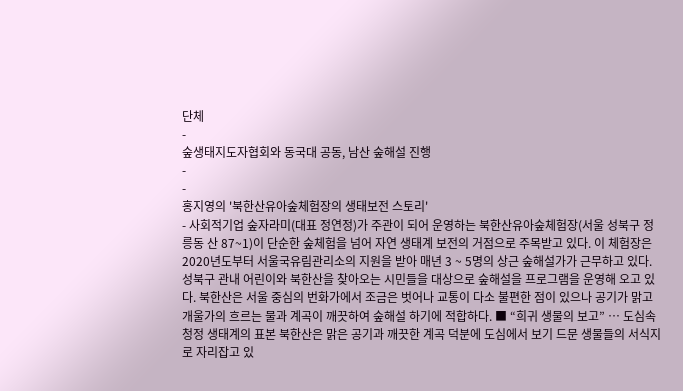단체
-
숲생태지도자협회와 동국대 공동, 남산 숲해설 진행
-
-
홍지영의 '북한산유아숲체험장의 생태보전 스토리'
- 사회적기업 숲자라미(대표 정연정)가 주관이 되어 운영하는 북한산유아숲체험장(서울 성북구 정릉동 산 87~1)이 단순한 숲체험을 넘어 자연 생태계 보전의 거점으로 주목받고 있다. 이 체험장은 2020년도부터 서울국유림관리소의 지원을 받아 매년 3 ~ 5명의 상근 숲해설가가 근무하고 있다. 성북구 관내 어린이와 북한산을 찾아오는 시민들을 대상으로 숲해설을 프로그램을 운영해 오고 있다. 북한산은 서울 중심의 번화가에서 조금은 벗어나 교통이 다소 불편한 점이 있으나 공기가 맑고 개울가의 흐르는 물과 계곡이 깨끗하여 숲해설 하기에 적합하다. ■ “희귀 생물의 보고” … 도심속 청정 생태계의 표본 북한산은 맑은 공기과 깨끗한 계곡 덕분에 도심에서 보기 드문 생물들의 서식지로 자리잡고 있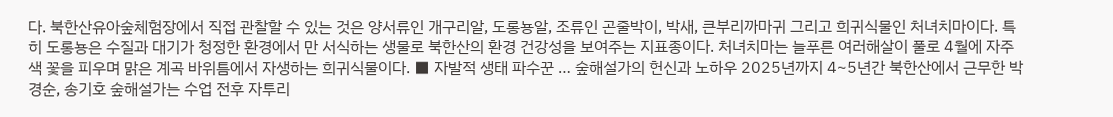다. 북한산유아숲체험장에서 직접 관찰할 수 있는 것은 양서류인 개구리알, 도롱뇽알, 조류인 곤줄박이, 박새, 큰부리까마귀 그리고 희귀식물인 처녀치마이다. 특히 도롱뇽은 수질과 대기가 청정한 환경에서 만 서식하는 생물로 북한산의 환경 건강성을 보여주는 지표종이다. 처녀치마는 늘푸른 여러해살이 풀로 4월에 자주색 꽃을 피우며 맑은 계곡 바위틈에서 자생하는 희귀식물이다. ■ 자발적 생태 파수꾼 … 숲해설가의 헌신과 노하우 2025년까지 4~5년간 북한산에서 근무한 박경순, 송기호 숲해설가는 수업 전후 자투리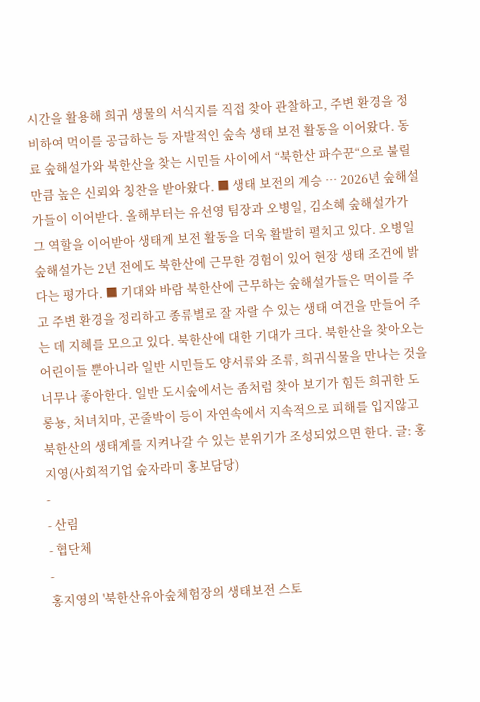시간을 활용해 희귀 생물의 서식지를 직접 찾아 관찰하고, 주변 환경을 정비하여 먹이를 공급하는 등 자발적인 숲속 생태 보전 활동을 이어왔다. 동료 숲해설가와 북한산을 찾는 시민들 사이에서 “북한산 파수꾼“으로 불릴 만큼 높은 신뢰와 칭찬을 받아왔다. ■ 생태 보전의 계승 … 2026년 숲해설가들이 이어받다. 올해부터는 유선영 팀장과 오병일, 김소혜 숲해설가가 그 역할을 이어받아 생태계 보전 활동을 더욱 활발히 펼치고 있다. 오병일 숲해설가는 2년 전에도 북한산에 근무한 경험이 있어 현장 생태 조건에 밝다는 평가다. ■ 기대와 바람 북한산에 근무하는 숲해설가들은 먹이를 주고 주변 환경을 정리하고 종류별로 잘 자랄 수 있는 생태 여건을 만들어 주는 데 지혜를 모으고 있다. 북한산에 대한 기대가 크다. 북한산을 찾아오는 어린이들 뿐아니라 일반 시민들도 양서류와 조류, 희귀식물을 만나는 것을 너무나 좋아한다. 일반 도시숲에서는 좀처럼 찾아 보기가 힘든 희귀한 도롱뇽, 처녀치마, 곤줄박이 등이 자연속에서 지속적으로 피해를 입지않고 북한산의 생태계를 지켜나갈 수 있는 분위기가 조성되었으면 한다. 글: 홍지영(사회적기업 숲자라미 홍보담당)
-
- 산림
- 협단체
-
홍지영의 '북한산유아숲체험장의 생태보전 스토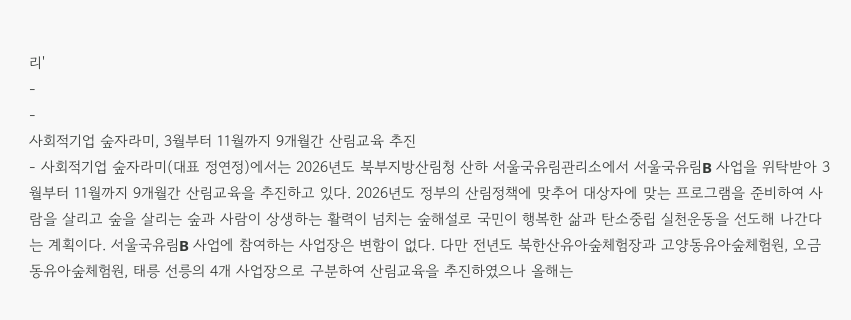리'
-
-
사회적기업 숲자라미, 3월부터 11월까지 9개월간 산림교육 추진
- 사회적기업 숲자라미(대표 정연정)에서는 2026년도 북부지방산림청 산하 서울국유림관리소에서 서울국유림B 사업을 위탁받아 3월부터 11월까지 9개월간 산림교육을 추진하고 있다. 2026년도 정부의 산림정책에 맞추어 대상자에 맞는 프로그램을 준비하여 사람을 살리고 숲을 살리는 숲과 사람이 상생하는 활력이 넘치는 숲해설로 국민이 행복한 삶과 탄소중립 실천운동을 선도해 나간다는 계획이다. 서울국유림B 사업에 참여하는 사업장은 변함이 없다. 다만 전년도 북한산유아숲체험장과 고양동유아숲체험원, 오금동유아숲체험원, 태릉 선릉의 4개 사업장으로 구분하여 산림교육을 추진하였으나 올해는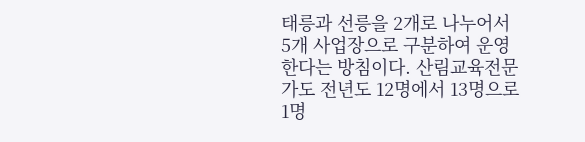태릉과 선릉을 2개로 나누어서 5개 사업장으로 구분하여 운영한다는 방침이다. 산림교육전문가도 전년도 12명에서 13명으로 1명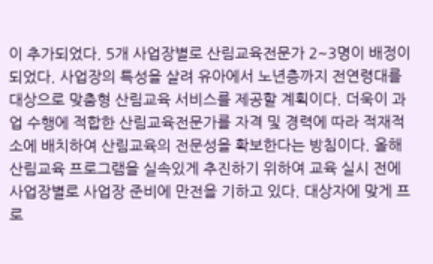이 추가되었다. 5개 사업장별로 산림교육전문가 2~3명이 배정이 되었다. 사업장의 특성을 살려 유아에서 노년층까지 전연령대를 대상으로 맞춤형 산림교육 서비스를 제공할 계획이다. 더욱이 과업 수행에 적합한 산림교육전문가를 자격 및 경력에 따라 적재적소에 배치하여 산림교육의 전문성을 확보한다는 방침이다. 올해 산림교육 프로그램을 실속있게 추진하기 위하여 교육 실시 전에 사업장별로 사업장 준비에 만전을 기하고 있다. 대상자에 맞게 프로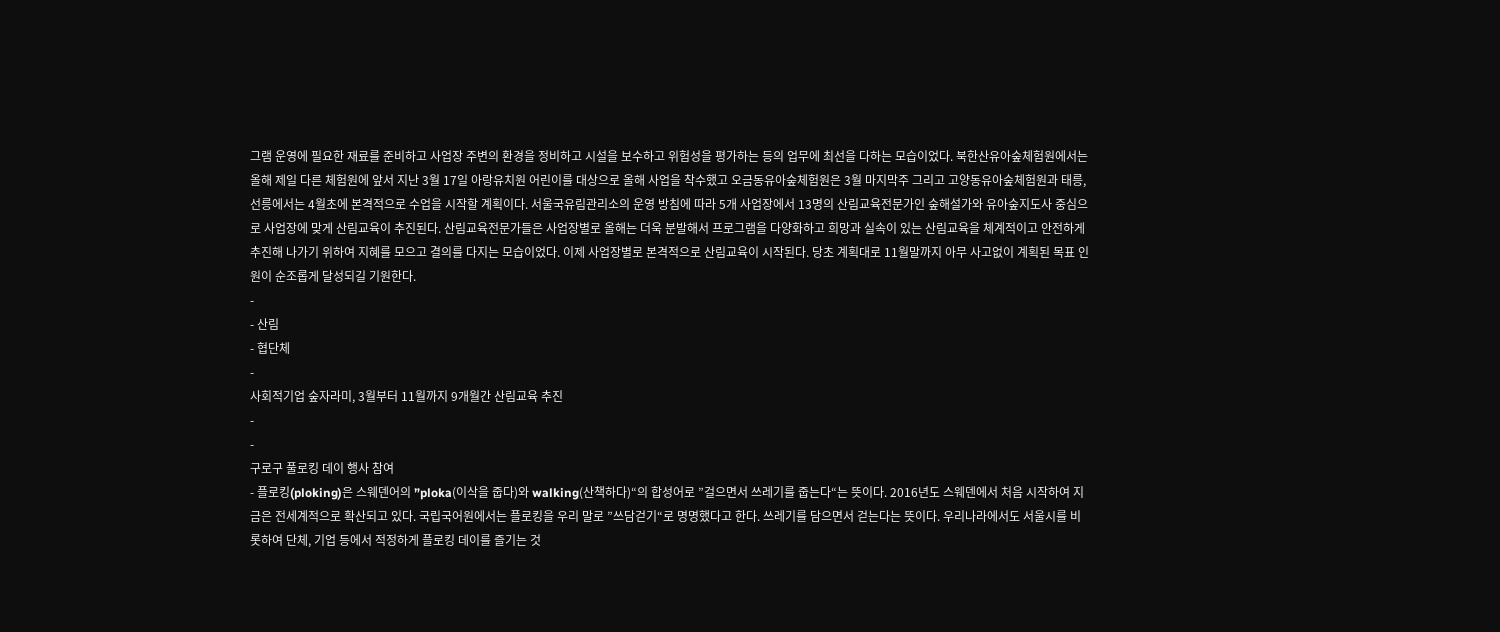그램 운영에 필요한 재료를 준비하고 사업장 주변의 환경을 정비하고 시설을 보수하고 위험성을 평가하는 등의 업무에 최선을 다하는 모습이었다. 북한산유아숲체험원에서는 올해 제일 다른 체험원에 앞서 지난 3월 17일 아랑유치원 어린이를 대상으로 올해 사업을 착수했고 오금동유아숲체험원은 3월 마지막주 그리고 고양동유아숲체험원과 태릉, 선릉에서는 4월초에 본격적으로 수업을 시작할 계획이다. 서울국유림관리소의 운영 방침에 따라 5개 사업장에서 13명의 산림교육전문가인 숲해설가와 유아숲지도사 중심으로 사업장에 맞게 산림교육이 추진된다. 산림교육전문가들은 사업장별로 올해는 더욱 분발해서 프로그램을 다양화하고 희망과 실속이 있는 산림교육을 체계적이고 안전하게 추진해 나가기 위하여 지혜를 모으고 결의를 다지는 모습이었다. 이제 사업장별로 본격적으로 산림교육이 시작된다. 당초 계획대로 11월말까지 아무 사고없이 계획된 목표 인원이 순조롭게 달성되길 기원한다.
-
- 산림
- 협단체
-
사회적기업 숲자라미, 3월부터 11월까지 9개월간 산림교육 추진
-
-
구로구 풀로킹 데이 행사 참여
- 플로킹(ploking)은 스웨덴어의 ”ploka(이삭을 줍다)와 walking(산책하다)“의 합성어로 ”걸으면서 쓰레기를 줍는다“는 뜻이다. 2016년도 스웨덴에서 처음 시작하여 지금은 전세계적으로 확산되고 있다. 국립국어원에서는 플로킹을 우리 말로 ”쓰담걷기“로 명명했다고 한다. 쓰레기를 담으면서 걷는다는 뜻이다. 우리나라에서도 서울시를 비롯하여 단체, 기업 등에서 적정하게 플로킹 데이를 즐기는 것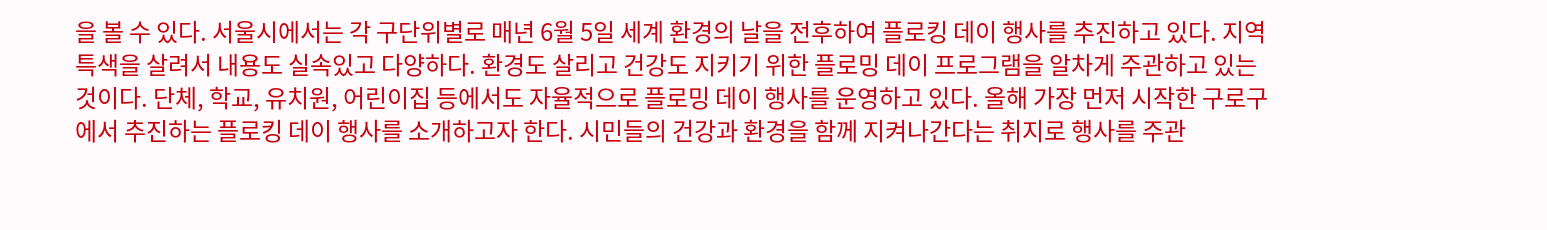을 볼 수 있다. 서울시에서는 각 구단위별로 매년 6월 5일 세계 환경의 날을 전후하여 플로킹 데이 행사를 추진하고 있다. 지역 특색을 살려서 내용도 실속있고 다양하다. 환경도 살리고 건강도 지키기 위한 플로밍 데이 프로그램을 알차게 주관하고 있는 것이다. 단체, 학교, 유치원, 어린이집 등에서도 자율적으로 플로밍 데이 행사를 운영하고 있다. 올해 가장 먼저 시작한 구로구에서 추진하는 플로킹 데이 행사를 소개하고자 한다. 시민들의 건강과 환경을 함께 지켜나간다는 취지로 행사를 주관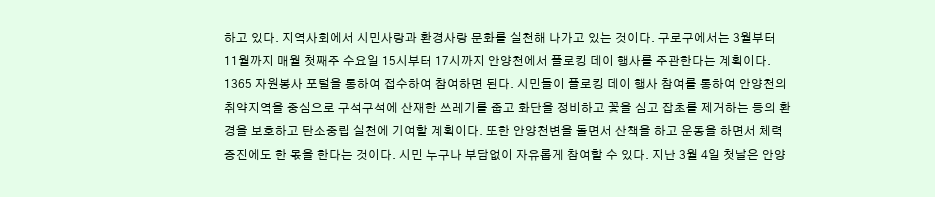하고 있다. 지역사회에서 시민사랑과 환경사랑 문화를 실천해 나가고 있는 것이다. 구로구에서는 3월부터 11월까지 매월 첫째주 수요일 15시부터 17시까지 안양천에서 플로킹 데이 행사를 주관한다는 계획이다. 1365 자원봉사 포털을 통하여 접수하여 참여하면 된다. 시민들이 플로킹 데이 행사 참여를 통하여 안양천의 취약지역을 중심으로 구석구석에 산재한 쓰레기를 줍고 화단을 정비하고 꽃을 심고 잡초를 제거하는 등의 환경을 보호하고 탄소중립 실천에 기여할 계획이다. 또한 안양천변을 돌면서 산책을 하고 운동을 하면서 체력 증진에도 한 몫을 한다는 것이다. 시민 누구나 부담없이 자유롭게 참여할 수 있다. 지난 3월 4일 첫날은 안양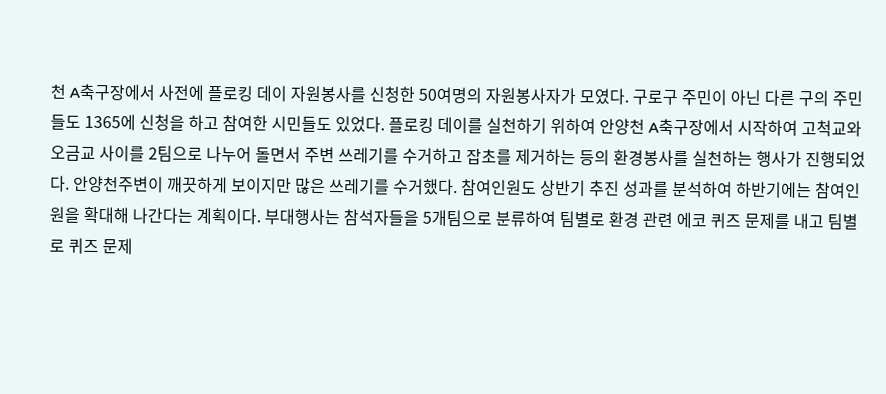천 A축구장에서 사전에 플로킹 데이 자원봉사를 신청한 50여명의 자원봉사자가 모였다. 구로구 주민이 아닌 다른 구의 주민들도 1365에 신청을 하고 참여한 시민들도 있었다. 플로킹 데이를 실천하기 위하여 안양천 A축구장에서 시작하여 고척교와 오금교 사이를 2팀으로 나누어 돌면서 주변 쓰레기를 수거하고 잡초를 제거하는 등의 환경봉사를 실천하는 행사가 진행되었다. 안양천주변이 깨끗하게 보이지만 많은 쓰레기를 수거했다. 참여인원도 상반기 추진 성과를 분석하여 하반기에는 참여인원을 확대해 나간다는 계획이다. 부대행사는 참석자들을 5개팀으로 분류하여 팀별로 환경 관련 에코 퀴즈 문제를 내고 팀별로 퀴즈 문제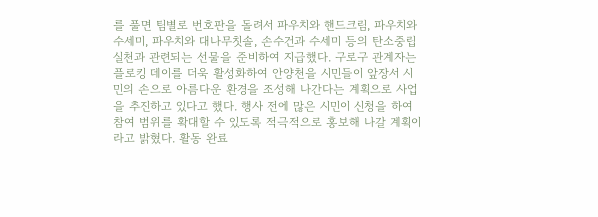를 풀면 팀별로 번호판을 돌려서 파우치와 핸드크림, 파우치와 수세미, 파우치와 대나무칫솔, 손수건과 수세미 등의 탄소중립 실천과 관련되는 선물을 준비하여 지급했다. 구로구 관계자는 플로킹 데이를 더욱 활성화하여 안양천을 시민들이 앞장서 시민의 손으로 아름다운 환경을 조성해 나간다는 계획으로 사업을 추진하고 있다고 했다. 행사 전에 많은 시민이 신청을 하여 참여 범위를 확대할 수 있도록 적극적으로 홍보해 나갈 계획이라고 밝혔다. 활동 완료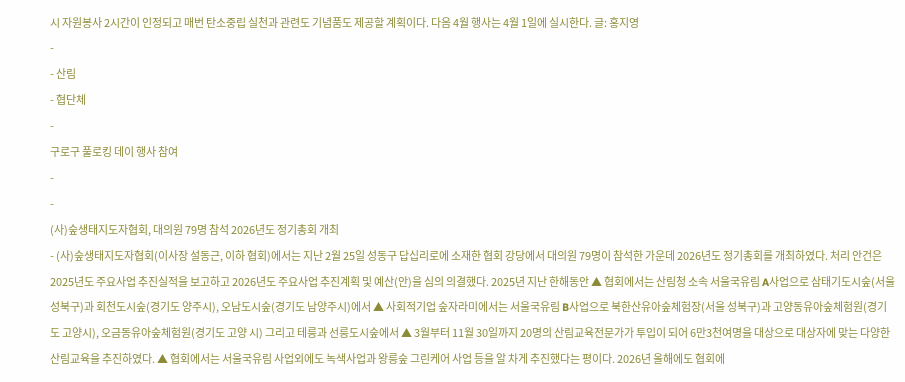시 자원봉사 2시간이 인정되고 매번 탄소중립 실천과 관련도 기념품도 제공할 계획이다. 다음 4월 행사는 4월 1일에 실시한다. 글: 홍지영
-
- 산림
- 협단체
-
구로구 풀로킹 데이 행사 참여
-
-
(사)숲생태지도자협회, 대의원 79명 참석 2026년도 정기총회 개최
- (사)숲생태지도자협회(이사장 설동근, 이하 협회)에서는 지난 2월 25일 성동구 답십리로에 소재한 협회 강당에서 대의원 79명이 참석한 가운데 2026년도 정기총회를 개최하였다. 처리 안건은 2025년도 주요사업 추진실적을 보고하고 2026년도 주요사업 추진계획 및 예산(안)을 심의 의결했다. 2025년 지난 한해동안 ▲ 협회에서는 산림청 소속 서울국유림 A사업으로 삼태기도시숲(서울 성북구)과 회천도시숲(경기도 양주시), 오남도시숲(경기도 남양주시)에서 ▲ 사회적기업 숲자라미에서는 서울국유림 B사업으로 북한산유아숲체험장(서울 성북구)과 고양동유아숲체험원(경기도 고양시), 오금동유아숲체험원(경기도 고양 시) 그리고 테릉과 선릉도시숲에서 ▲ 3월부터 11월 30일까지 20명의 산림교육전문가가 투입이 되어 6만3천여명을 대상으로 대상자에 맞는 다양한 산림교육을 추진하였다. ▲ 협회에서는 서울국유림 사업외에도 녹색사업과 왕릉숲 그린케어 사업 등을 알 차게 추진했다는 평이다. 2026년 올해에도 협회에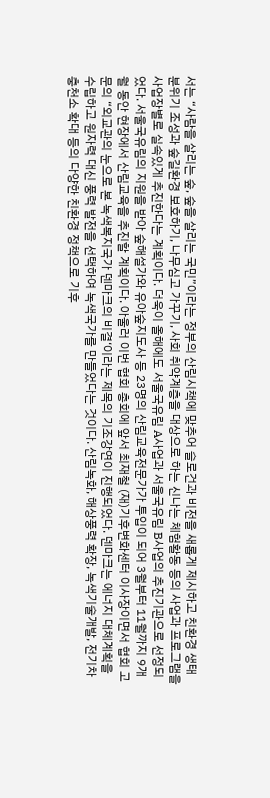서는 “사람을 살리는 숲, 숲을 살리는 국민”이라는 정부의 산림시책에 맞추어 슬로건과 비전을 새롭게 제시하고 친환경 생태분위기 조성과 숲길환경 보호하기, 나무심고 가꾸기, 사회 취약계층을 대상으로 하는 신나는 체험활동 등의 사업과 프로그램을 사업장별로 실속있게 추진한다는 계획이다. 더욱이 올해에도 서울국유림 A사업과 서울국유림 B사업의 추진기관으로 선정되었다. 서울국유림의 지원을 받아 숲해설가와 유아숲지도사 등 23명의 산림교육전문가가 투입이 되어 3월부터 11월까지 9개월 동안 현장에서 산림교육을 추진할 계획이다. 아울러 이번 협회 총회에 앞서 최재철 (재)기후변화센터 이사장이면서 협회 고문의 “외교관의 눈으로 본 녹색복지국가 덴마크의 비결‘이라는 제목의 기조강연이 진행되었다. 덴마크는 에너지 대체계획을 수립하고 원자력 대신 풍력 발전을 선택하여 녹색국가를 만들었다는 것이다. 산림녹화, 해상풍력 확장, 녹색기술개발, 전기차 충천소 확대 등의 다양한 친환경 정책으로 기후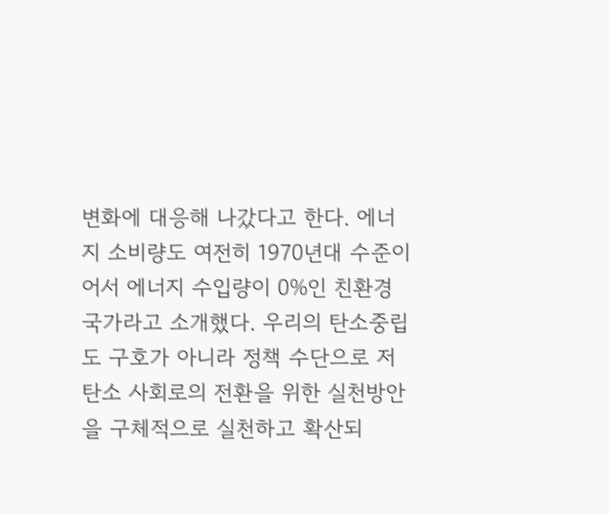변화에 대응해 나갔다고 한다. 에너지 소비량도 여전히 1970년대 수준이어서 에너지 수입량이 0%인 친환경 국가라고 소개했다. 우리의 탄소중립도 구호가 아니라 정책 수단으로 저탄소 사회로의 전환을 위한 실천방안을 구체적으로 실천하고 확산되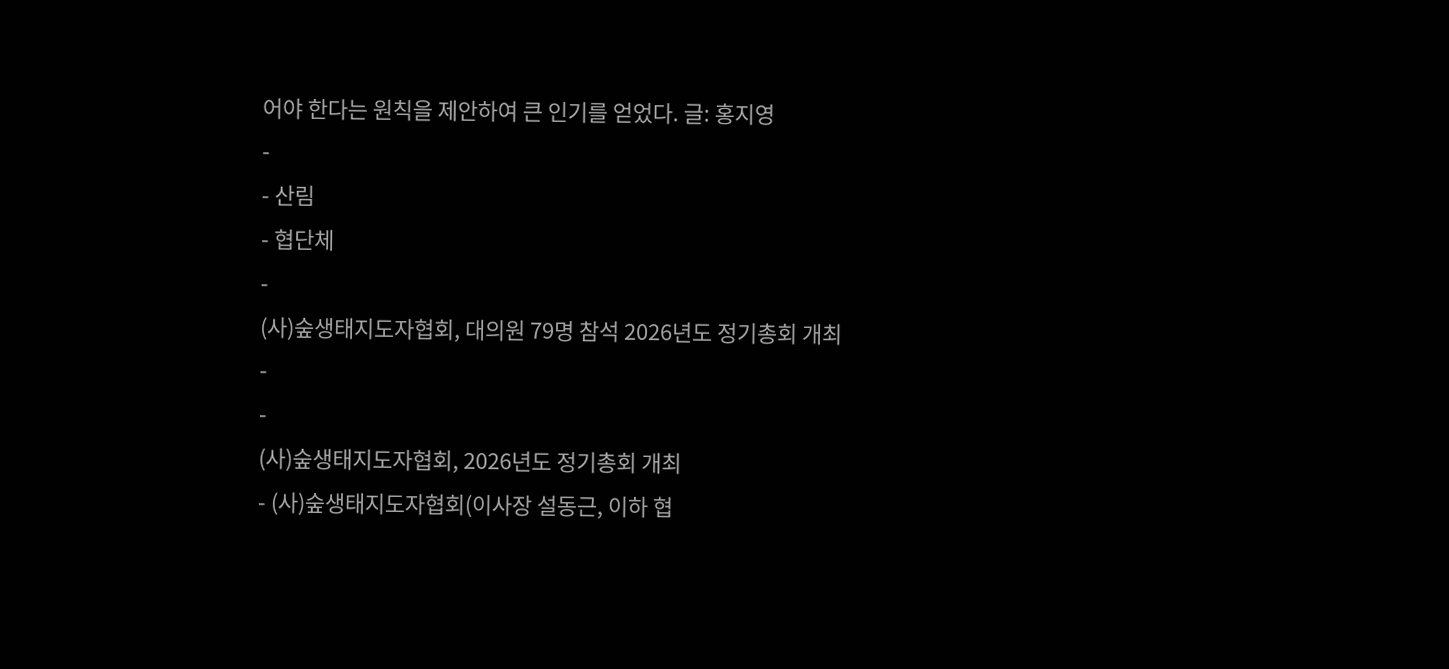어야 한다는 원칙을 제안하여 큰 인기를 얻었다. 글: 홍지영
-
- 산림
- 협단체
-
(사)숲생태지도자협회, 대의원 79명 참석 2026년도 정기총회 개최
-
-
(사)숲생태지도자협회, 2026년도 정기총회 개최
- (사)숲생태지도자협회(이사장 설동근, 이하 협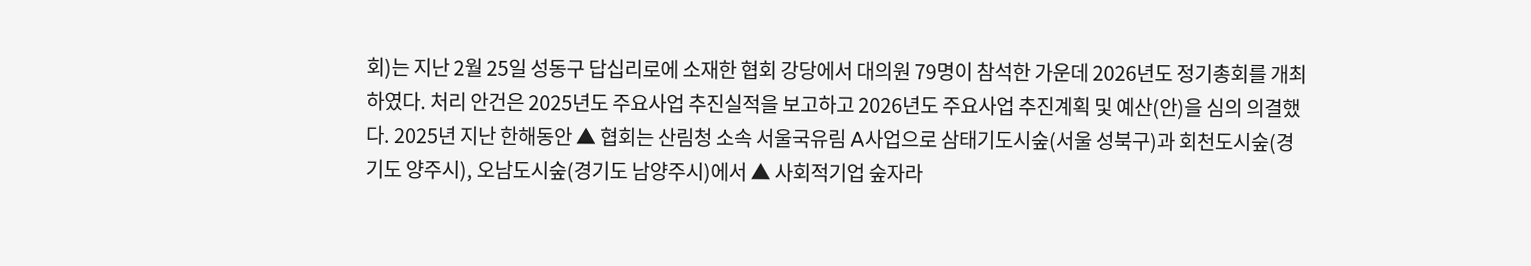회)는 지난 2월 25일 성동구 답십리로에 소재한 협회 강당에서 대의원 79명이 참석한 가운데 2026년도 정기총회를 개최하였다. 처리 안건은 2025년도 주요사업 추진실적을 보고하고 2026년도 주요사업 추진계획 및 예산(안)을 심의 의결했다. 2025년 지난 한해동안 ▲ 협회는 산림청 소속 서울국유림 A사업으로 삼태기도시숲(서울 성북구)과 회천도시숲(경기도 양주시), 오남도시숲(경기도 남양주시)에서 ▲ 사회적기업 숲자라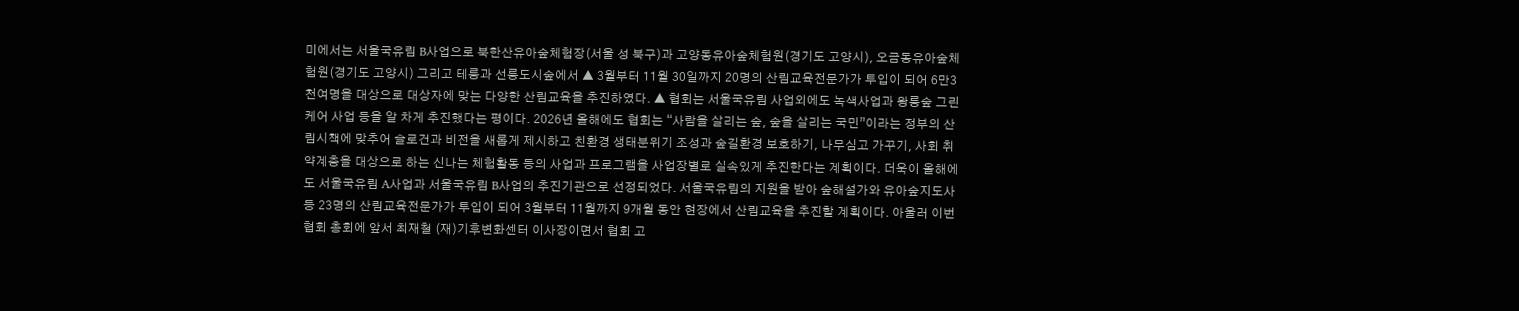미에서는 서울국유림 B사업으로 북한산유아숲체험장(서울 성 북구)과 고양동유아숲체험원(경기도 고양시), 오금동유아숲체험원(경기도 고양시) 그리고 테릉과 선릉도시숲에서 ▲ 3월부터 11월 30일까지 20명의 산림교육전문가가 투입이 되어 6만3천여명을 대상으로 대상자에 맞는 다양한 산림교육을 추진하였다. ▲ 협회는 서울국유림 사업외에도 녹색사업과 왕릉숲 그린케어 사업 등을 알 차게 추진했다는 평이다. 2026년 올해에도 협회는 “사람을 살리는 숲, 숲을 살리는 국민”이라는 정부의 산림시책에 맞추어 슬로건과 비전을 새롭게 제시하고 친환경 생태분위기 조성과 숲길환경 보호하기, 나무심고 가꾸기, 사회 취약계층을 대상으로 하는 신나는 체험활동 등의 사업과 프로그램을 사업장별로 실속있게 추진한다는 계획이다. 더욱이 올해에도 서울국유림 A사업과 서울국유림 B사업의 추진기관으로 선정되었다. 서울국유림의 지원을 받아 숲해설가와 유아숲지도사 등 23명의 산림교육전문가가 투입이 되어 3월부터 11월까지 9개월 동안 현장에서 산림교육을 추진할 계획이다. 아울러 이번 협회 총회에 앞서 최재철 (재)기후변화센터 이사장이면서 협회 고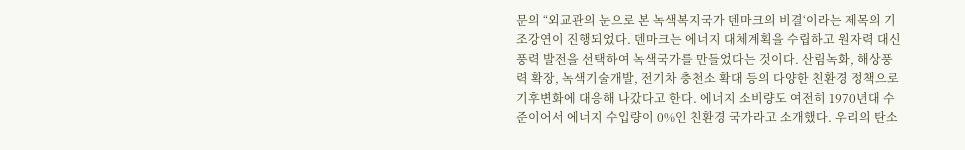문의 “외교관의 눈으로 본 녹색복지국가 덴마크의 비결‘이라는 제목의 기조강연이 진행되었다. 덴마크는 에너지 대체계획을 수립하고 원자력 대신 풍력 발전을 선택하여 녹색국가를 만들었다는 것이다. 산림녹화, 해상풍력 확장, 녹색기술개발, 전기차 충천소 확대 등의 다양한 친환경 정책으로 기후변화에 대응해 나갔다고 한다. 에너지 소비량도 여전히 1970년대 수준이어서 에너지 수입량이 0%인 친환경 국가라고 소개했다. 우리의 탄소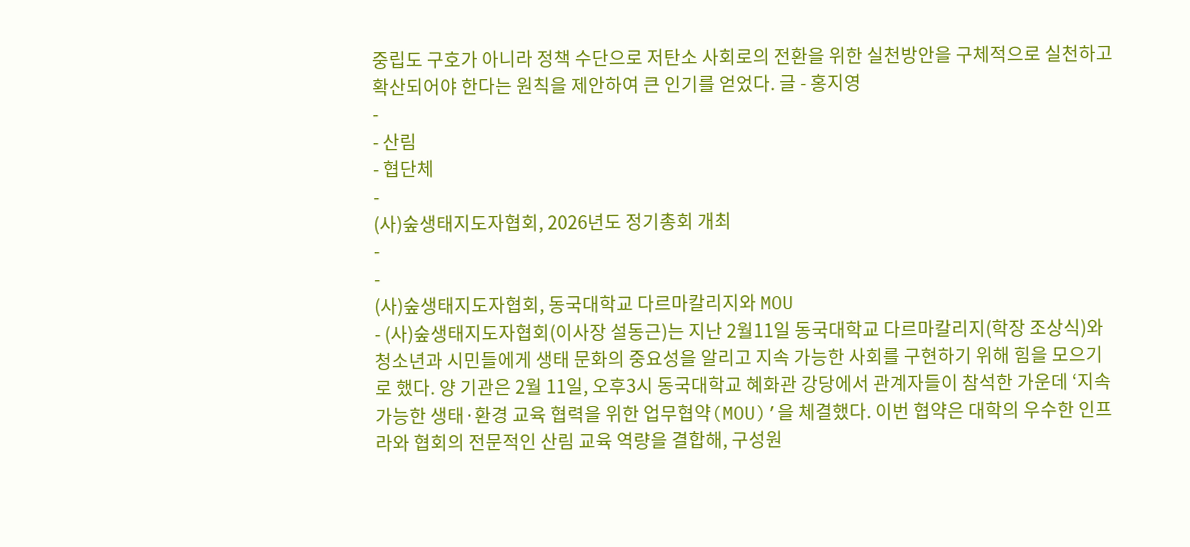중립도 구호가 아니라 정책 수단으로 저탄소 사회로의 전환을 위한 실천방안을 구체적으로 실천하고 확산되어야 한다는 원칙을 제안하여 큰 인기를 얻었다. 글 - 홍지영
-
- 산림
- 협단체
-
(사)숲생태지도자협회, 2026년도 정기총회 개최
-
-
(사)숲생태지도자협회, 동국대학교 다르마칼리지와 MOU
- (사)숲생태지도자협회(이사장 설동근)는 지난 2월11일 동국대학교 다르마칼리지(학장 조상식)와 청소년과 시민들에게 생태 문화의 중요성을 알리고 지속 가능한 사회를 구현하기 위해 힘을 모으기로 했다. 양 기관은 2월 11일, 오후3시 동국대학교 혜화관 강당에서 관계자들이 참석한 가운데 ‘지속 가능한 생태·환경 교육 협력을 위한 업무협약(MOU)’을 체결했다. 이번 협약은 대학의 우수한 인프라와 협회의 전문적인 산림 교육 역량을 결합해, 구성원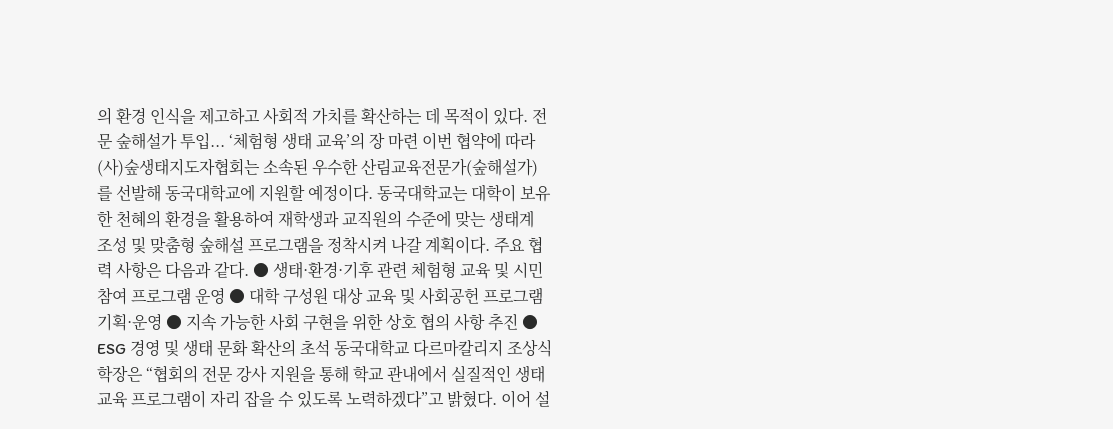의 환경 인식을 제고하고 사회적 가치를 확산하는 데 목적이 있다. 전문 숲해설가 투입... ‘체험형 생태 교육’의 장 마련 이번 협약에 따라 (사)숲생태지도자협회는 소속된 우수한 산림교육전문가(숲해설가)를 선발해 동국대학교에 지원할 예정이다. 동국대학교는 대학이 보유한 천혜의 환경을 활용하여 재학생과 교직원의 수준에 맞는 생태계 조성 및 맞춤형 숲해설 프로그램을 정착시켜 나갈 계획이다. 주요 협력 사항은 다음과 같다. ● 생태·환경·기후 관련 체험형 교육 및 시민참여 프로그램 운영 ● 대학 구성원 대상 교육 및 사회공헌 프로그램 기획·운영 ● 지속 가능한 사회 구현을 위한 상호 협의 사항 추진 ● ESG 경영 및 생태 문화 확산의 초석 동국대학교 다르마칼리지 조상식 학장은 “협회의 전문 강사 지원을 통해 학교 관내에서 실질적인 생태 교육 프로그램이 자리 잡을 수 있도록 노력하겠다”고 밝혔다. 이어 설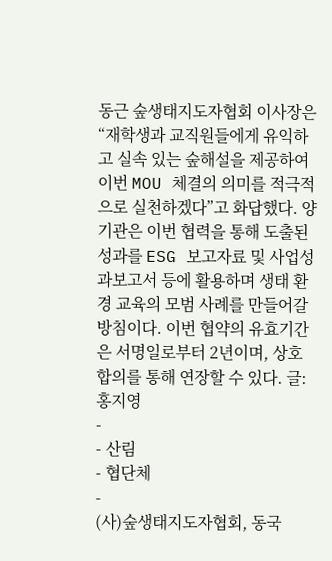동근 숲생태지도자협회 이사장은 “재학생과 교직원들에게 유익하고 실속 있는 숲해설을 제공하여 이번 MOU 체결의 의미를 적극적으로 실천하겠다”고 화답했다. 양 기관은 이번 협력을 통해 도출된 성과를 ESG 보고자료 및 사업성과보고서 등에 활용하며 생태 환경 교육의 모범 사례를 만들어갈 방침이다. 이번 협약의 유효기간은 서명일로부터 2년이며, 상호 합의를 통해 연장할 수 있다. 글: 홍지영
-
- 산림
- 협단체
-
(사)숲생태지도자협회, 동국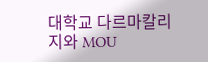대학교 다르마칼리지와 MOU